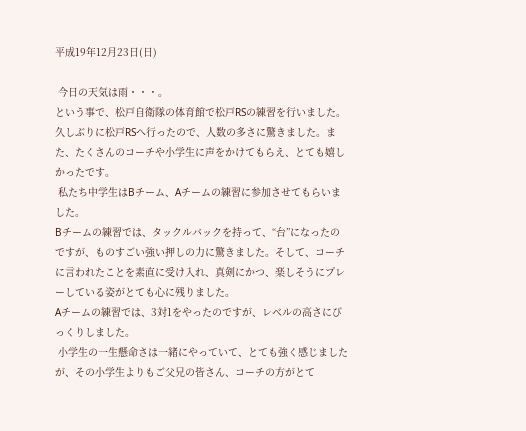平成19年12月23日(日)

 今日の天気は雨・・・。
という事で、松戸自衛隊の体育館で松戸RSの練習を行いました。
久しぶりに松戸RSへ行ったので、人数の多さに驚きました。また、たくさんのコーチや小学生に声をかけてもらえ、とても嬉しかったです。
 私たち中学生はBチーム、Aチームの練習に参加させてもらいました。
Bチームの練習では、タックルバックを持って、“台”になったのですが、ものすごい強い押しの力に驚きました。そして、コーチに言われたことを素直に受け入れ、真剣にかつ、楽しそうにプレーしている姿がとても心に残りました。
Aチームの練習では、3対1をやったのですが、レベルの高さにびっくりしました。
 小学生の一生懸命さは一緒にやっていて、とても強く感じましたが、その小学生よりもご父兄の皆さん、コーチの方がとて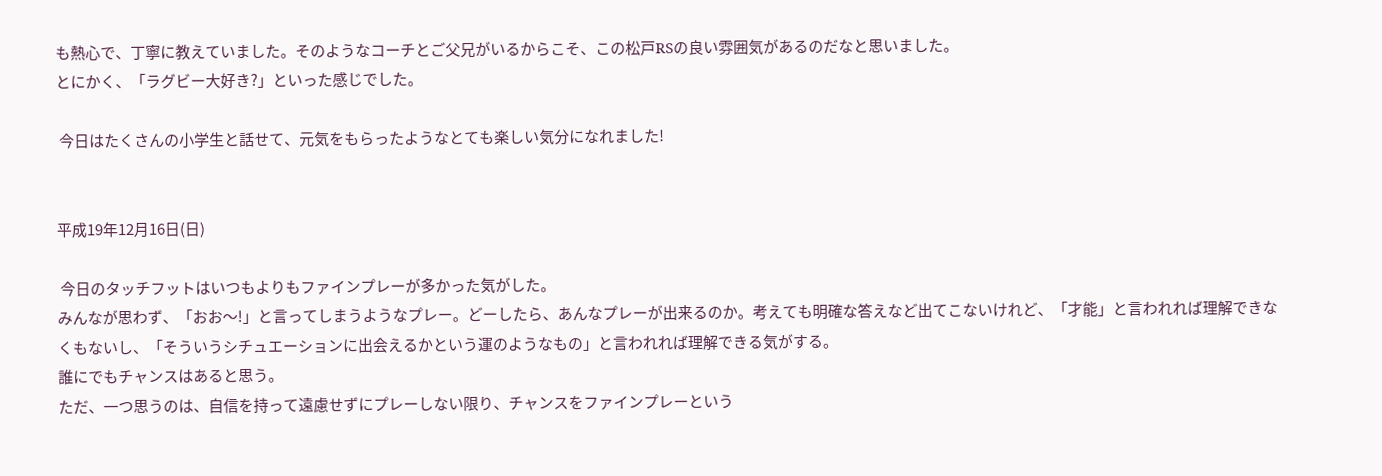も熱心で、丁寧に教えていました。そのようなコーチとご父兄がいるからこそ、この松戸RSの良い雰囲気があるのだなと思いました。
とにかく、「ラグビー大好き?」といった感じでした。

 今日はたくさんの小学生と話せて、元気をもらったようなとても楽しい気分になれました!


平成19年12月16日(日)

 今日のタッチフットはいつもよりもファインプレーが多かった気がした。
みんなが思わず、「おお〜!」と言ってしまうようなプレー。どーしたら、あんなプレーが出来るのか。考えても明確な答えなど出てこないけれど、「才能」と言われれば理解できなくもないし、「そういうシチュエーションに出会えるかという運のようなもの」と言われれば理解できる気がする。
誰にでもチャンスはあると思う。
ただ、一つ思うのは、自信を持って遠慮せずにプレーしない限り、チャンスをファインプレーという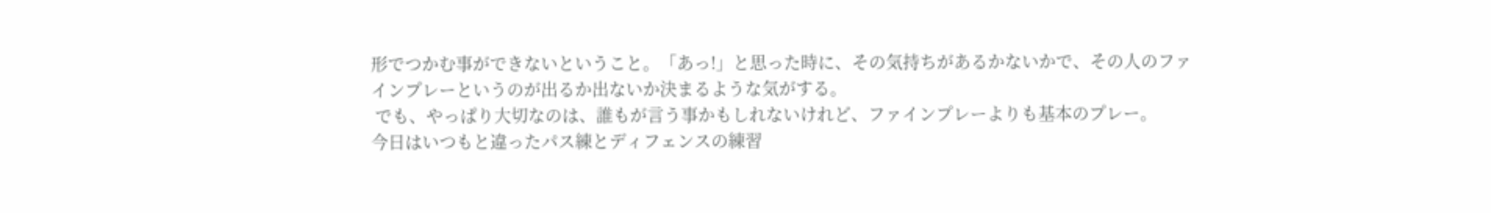形でつかむ事ができないということ。「あっ!」と思った時に、その気持ちがあるかないかで、その人のファインプレーというのが出るか出ないか決まるような気がする。
 でも、やっぱり大切なのは、誰もが言う事かもしれないけれど、ファインプレーよりも基本のプレー。
今日はいつもと違ったパス練とディフェンスの練習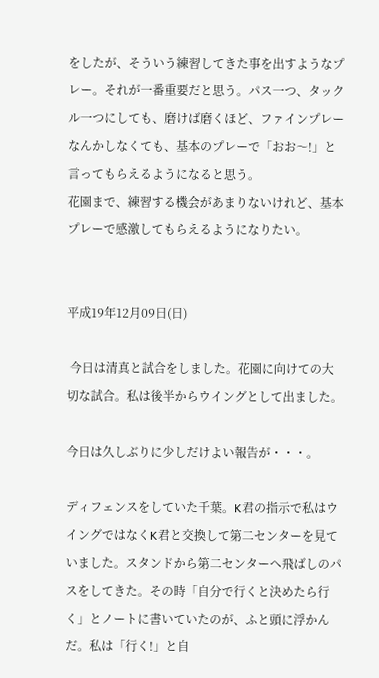をしたが、そういう練習してきた事を出すようなプレー。それが一番重要だと思う。パス一つ、タックル一つにしても、磨けば磨くほど、ファインプレーなんかしなくても、基本のプレーで「おお〜!」と言ってもらえるようになると思う。
花園まで、練習する機会があまりないけれど、基本プレーで感激してもらえるようになりたい。


平成19年12月09日(日)

 今日は清真と試合をしました。花園に向けての大切な試合。私は後半からウイングとして出ました。

今日は久しぶりに少しだけよい報告が・・・。

ディフェンスをしていた千葉。K君の指示で私はウイングではなくK君と交換して第二センターを見ていました。スタンドから第二センターへ飛ばしのパスをしてきた。その時「自分で行くと決めたら行く」とノートに書いていたのが、ふと頭に浮かんだ。私は「行く!」と自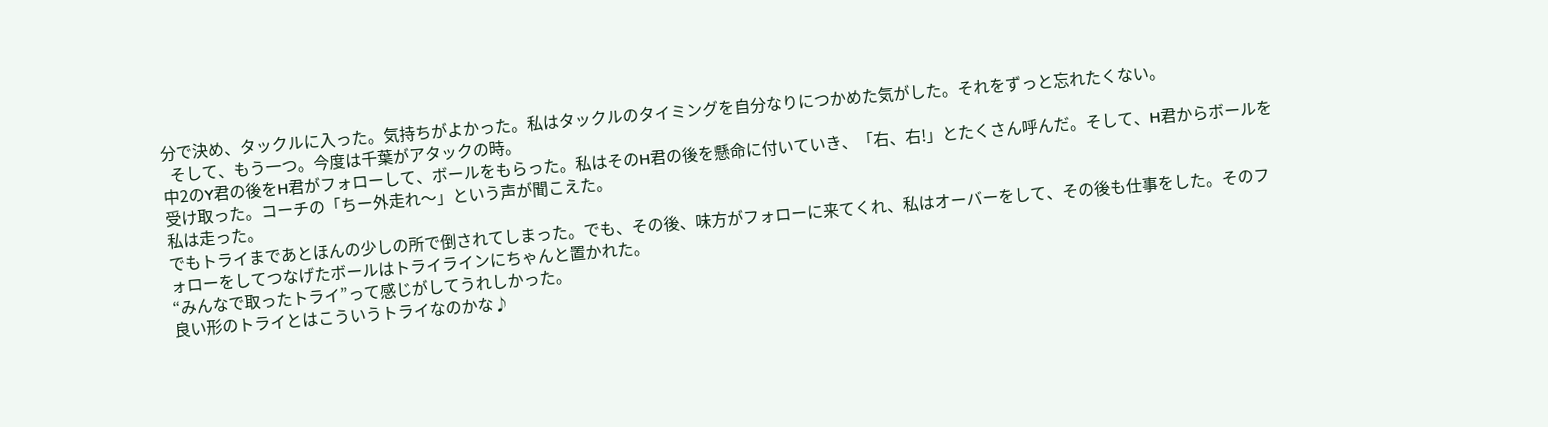分で決め、タックルに入った。気持ちがよかった。私はタックルのタイミングを自分なりにつかめた気がした。それをずっと忘れたくない。
  そして、もう一つ。今度は千葉がアタックの時。
中2のY君の後をH君がフォローして、ボールをもらった。私はそのH君の後を懸命に付いていき、「右、右!」とたくさん呼んだ。そして、H君からボールを受け取った。コーチの「ちー外走れ〜」という声が聞こえた。
私は走った。
でもトライまであとほんの少しの所で倒されてしまった。でも、その後、味方がフォローに来てくれ、私はオーバーをして、その後も仕事をした。そのフォローをしてつなげたボールはトライラインにちゃんと置かれた。
“みんなで取ったトライ”って感じがしてうれしかった。
良い形のトライとはこういうトライなのかな♪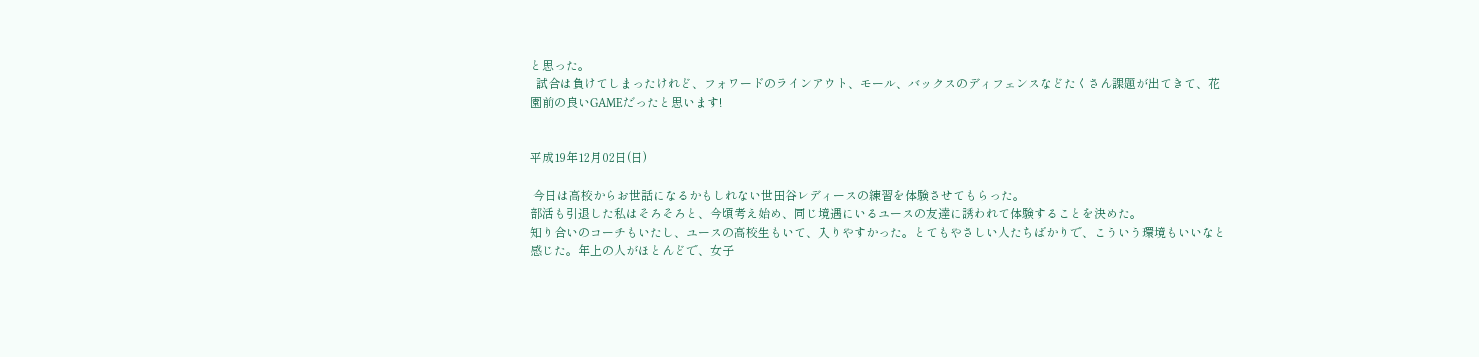と思った。
  試合は負けてしまったけれど、フォワードのラインアウト、モール、バックスのディフェンスなどたくさん課題が出てきて、花園前の良いGAMEだったと思います!


平成19年12月02日(日)

 今日は高校からお世話になるかもしれない世田谷レディースの練習を体験させてもらった。
部活も引退した私はそろそろと、今頃考え始め、同じ境遇にいるユースの友達に誘われて体験することを決めた。
知り合いのコーチもいたし、ユースの高校生もいて、入りやすかった。とてもやさしい人たちばかりで、こういう環境もいいなと感じた。年上の人がほとんどで、女子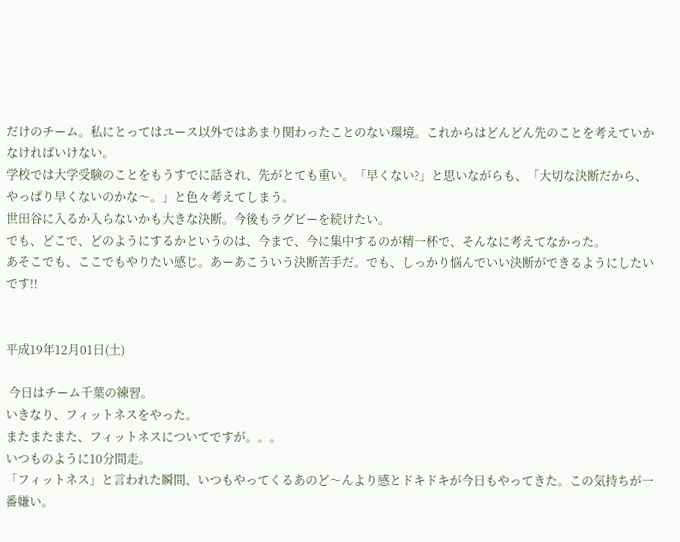だけのチーム。私にとってはユース以外ではあまり関わったことのない環境。これからはどんどん先のことを考えていかなければいけない。
学校では大学受験のことをもうすでに話され、先がとても重い。「早くない?」と思いながらも、「大切な決断だから、やっぱり早くないのかな〜。」と色々考えてしまう。
世田谷に入るか入らないかも大きな決断。今後もラグビーを続けたい。
でも、どこで、どのようにするかというのは、今まで、今に集中するのが精一杯で、そんなに考えてなかった。
あそこでも、ここでもやりたい感じ。あーあこういう決断苦手だ。でも、しっかり悩んでいい決断ができるようにしたいです!!


平成19年12月01日(土)

 今日はチーム千葉の練習。
いきなり、フィットネスをやった。
またまたまた、フィットネスについてですが。。。
いつものように10分間走。
「フィットネス」と言われた瞬間、いつもやってくるあのど〜んより感とドキドキが今日もやってきた。この気持ちが一番嫌い。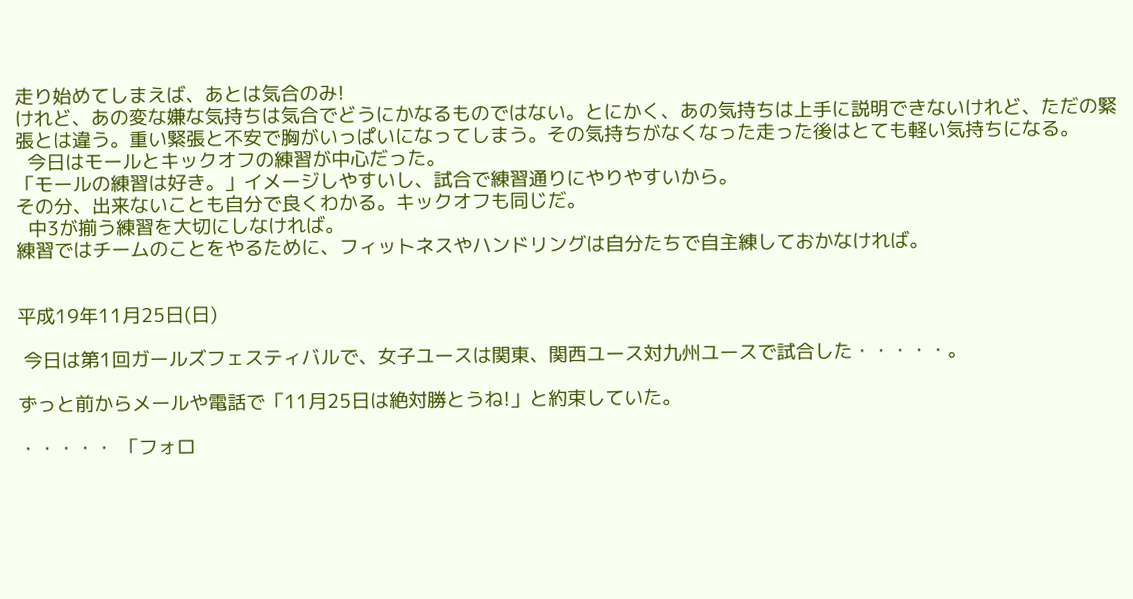走り始めてしまえば、あとは気合のみ!
けれど、あの変な嫌な気持ちは気合でどうにかなるものではない。とにかく、あの気持ちは上手に説明できないけれど、ただの緊張とは違う。重い緊張と不安で胸がいっぱいになってしまう。その気持ちがなくなった走った後はとても軽い気持ちになる。
  今日はモールとキックオフの練習が中心だった。
「モールの練習は好き。」イメージしやすいし、試合で練習通りにやりやすいから。
その分、出来ないことも自分で良くわかる。キックオフも同じだ。
  中3が揃う練習を大切にしなければ。
練習ではチームのことをやるために、フィットネスやハンドリングは自分たちで自主練しておかなければ。


平成19年11月25日(日)

 今日は第1回ガールズフェスティバルで、女子ユースは関東、関西ユース対九州ユースで試合した・・・・・。

ずっと前からメールや電話で「11月25日は絶対勝とうね!」と約束していた。

・・・・・ 「フォロ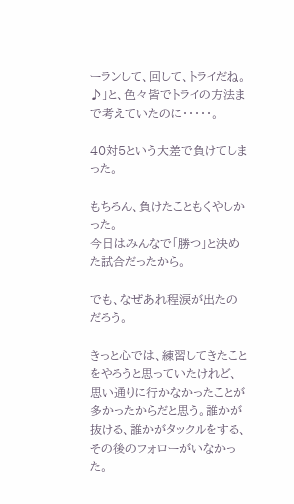ーランして、回して、トライだね。♪」と、色々皆でトライの方法まで考えていたのに・・・・・。

40対5という大差で負けてしまった。

もちろん、負けたこともくやしかった。
今日はみんなで「勝つ」と決めた試合だったから。

でも、なぜあれ程涙が出たのだろう。

きっと心では、練習してきたことをやろうと思っていたけれど、思い通りに行かなかったことが多かったからだと思う。誰かが抜ける、誰かがタックルをする、その後のフォローがいなかった。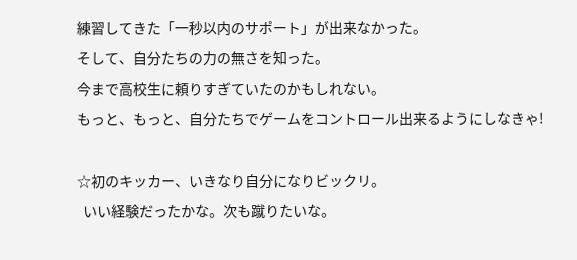練習してきた「一秒以内のサポート」が出来なかった。
そして、自分たちの力の無さを知った。
今まで高校生に頼りすぎていたのかもしれない。
もっと、もっと、自分たちでゲームをコントロール出来るようにしなきゃ!

☆初のキッカー、いきなり自分になりビックリ。
  いい経験だったかな。次も蹴りたいな。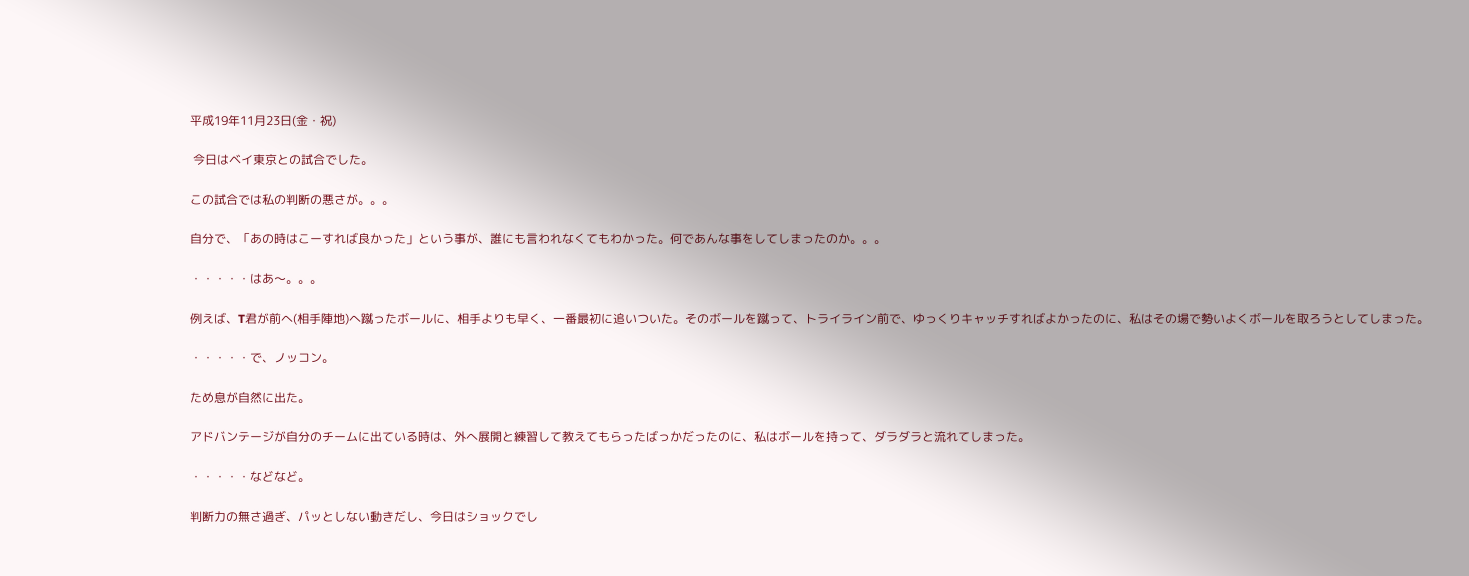平成19年11月23日(金・祝)

 今日はベイ東京との試合でした。

この試合では私の判断の悪さが。。。

自分で、「あの時はこーすれば良かった」という事が、誰にも言われなくてもわかった。何であんな事をしてしまったのか。。。

・・・・・はあ〜。。。

例えば、T君が前へ(相手陣地)へ蹴ったボールに、相手よりも早く、一番最初に追いついた。そのボールを蹴って、トライライン前で、ゆっくりキャッチすればよかったのに、私はその場で勢いよくボールを取ろうとしてしまった。

・・・・・で、ノッコン。

ため息が自然に出た。

アドバンテージが自分のチームに出ている時は、外へ展開と練習して教えてもらったばっかだったのに、私はボールを持って、ダラダラと流れてしまった。

・・・・・などなど。

判断力の無さ過ぎ、パッとしない動きだし、今日はショックでし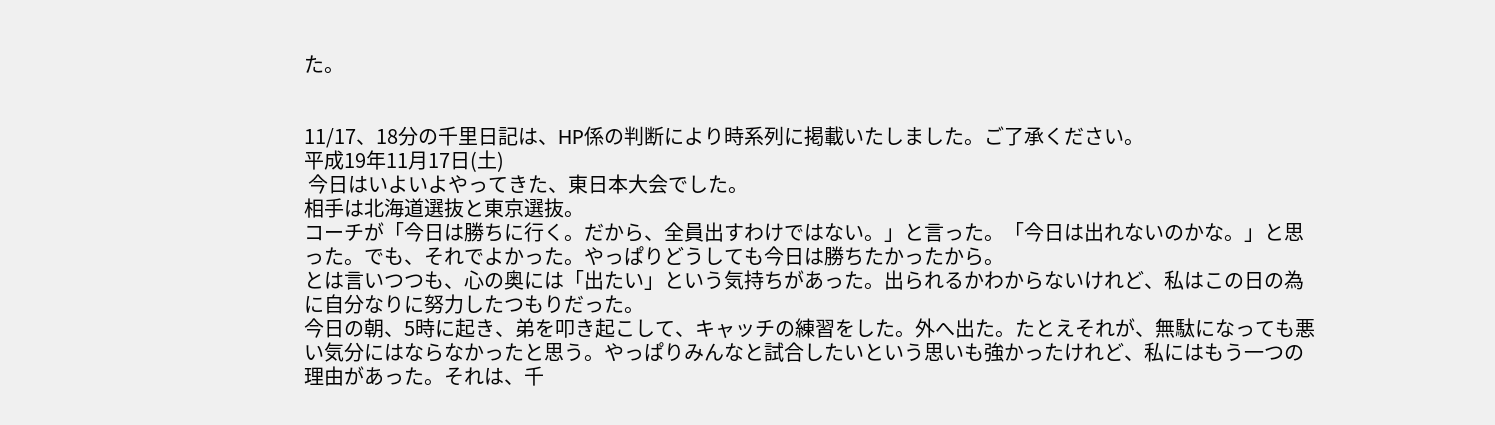た。


11/17、18分の千里日記は、HP係の判断により時系列に掲載いたしました。ご了承ください。
平成19年11月17日(土)
 今日はいよいよやってきた、東日本大会でした。
相手は北海道選抜と東京選抜。
コーチが「今日は勝ちに行く。だから、全員出すわけではない。」と言った。「今日は出れないのかな。」と思った。でも、それでよかった。やっぱりどうしても今日は勝ちたかったから。
とは言いつつも、心の奥には「出たい」という気持ちがあった。出られるかわからないけれど、私はこの日の為に自分なりに努力したつもりだった。
今日の朝、5時に起き、弟を叩き起こして、キャッチの練習をした。外へ出た。たとえそれが、無駄になっても悪い気分にはならなかったと思う。やっぱりみんなと試合したいという思いも強かったけれど、私にはもう一つの理由があった。それは、千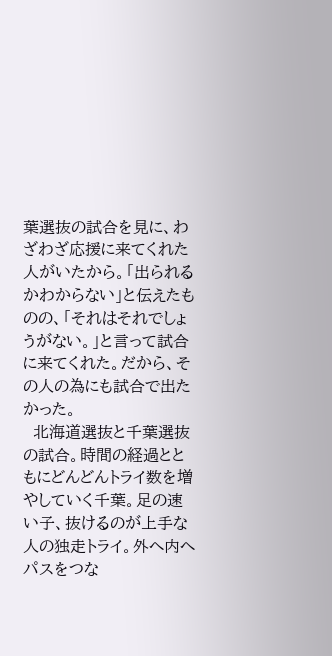葉選抜の試合を見に、わざわざ応援に来てくれた人がいたから。「出られるかわからない」と伝えたものの、「それはそれでしょうがない。」と言って試合に来てくれた。だから、その人の為にも試合で出たかった。
  北海道選抜と千葉選抜の試合。時間の経過とともにどんどんトライ数を増やしていく千葉。足の速い子、抜けるのが上手な人の独走トライ。外へ内へパスをつな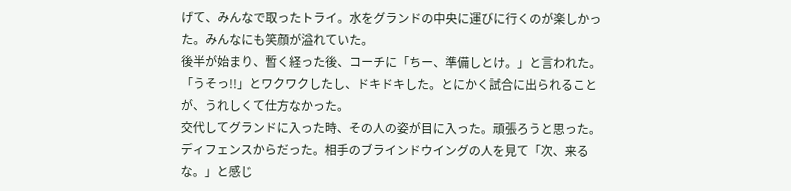げて、みんなで取ったトライ。水をグランドの中央に運びに行くのが楽しかった。みんなにも笑顔が溢れていた。
後半が始まり、暫く経った後、コーチに「ちー、準備しとけ。」と言われた。「うそっ!!」とワクワクしたし、ドキドキした。とにかく試合に出られることが、うれしくて仕方なかった。
交代してグランドに入った時、その人の姿が目に入った。頑張ろうと思った。ディフェンスからだった。相手のブラインドウイングの人を見て「次、来るな。」と感じ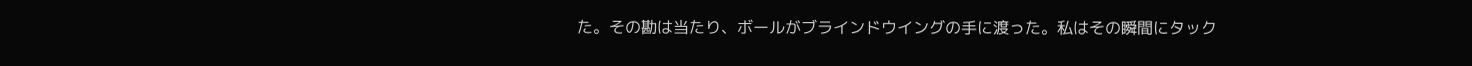た。その勘は当たり、ボールがブラインドウイングの手に渡った。私はその瞬間にタック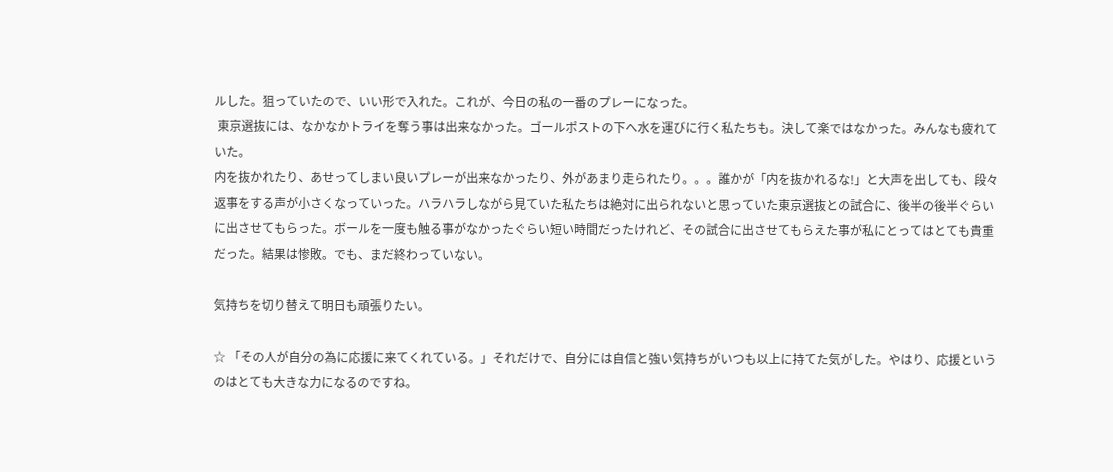ルした。狙っていたので、いい形で入れた。これが、今日の私の一番のプレーになった。
 東京選抜には、なかなかトライを奪う事は出来なかった。ゴールポストの下へ水を運びに行く私たちも。決して楽ではなかった。みんなも疲れていた。
内を抜かれたり、あせってしまい良いプレーが出来なかったり、外があまり走られたり。。。誰かが「内を抜かれるな!」と大声を出しても、段々返事をする声が小さくなっていった。ハラハラしながら見ていた私たちは絶対に出られないと思っていた東京選抜との試合に、後半の後半ぐらいに出させてもらった。ボールを一度も触る事がなかったぐらい短い時間だったけれど、その試合に出させてもらえた事が私にとってはとても貴重だった。結果は惨敗。でも、まだ終わっていない。

気持ちを切り替えて明日も頑張りたい。

☆ 「その人が自分の為に応援に来てくれている。」それだけで、自分には自信と強い気持ちがいつも以上に持てた気がした。やはり、応援というのはとても大きな力になるのですね。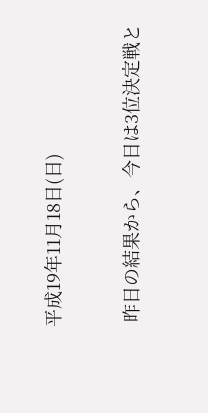平成19年11月18日(日)

 昨日の結果から、今日は3位決定戦と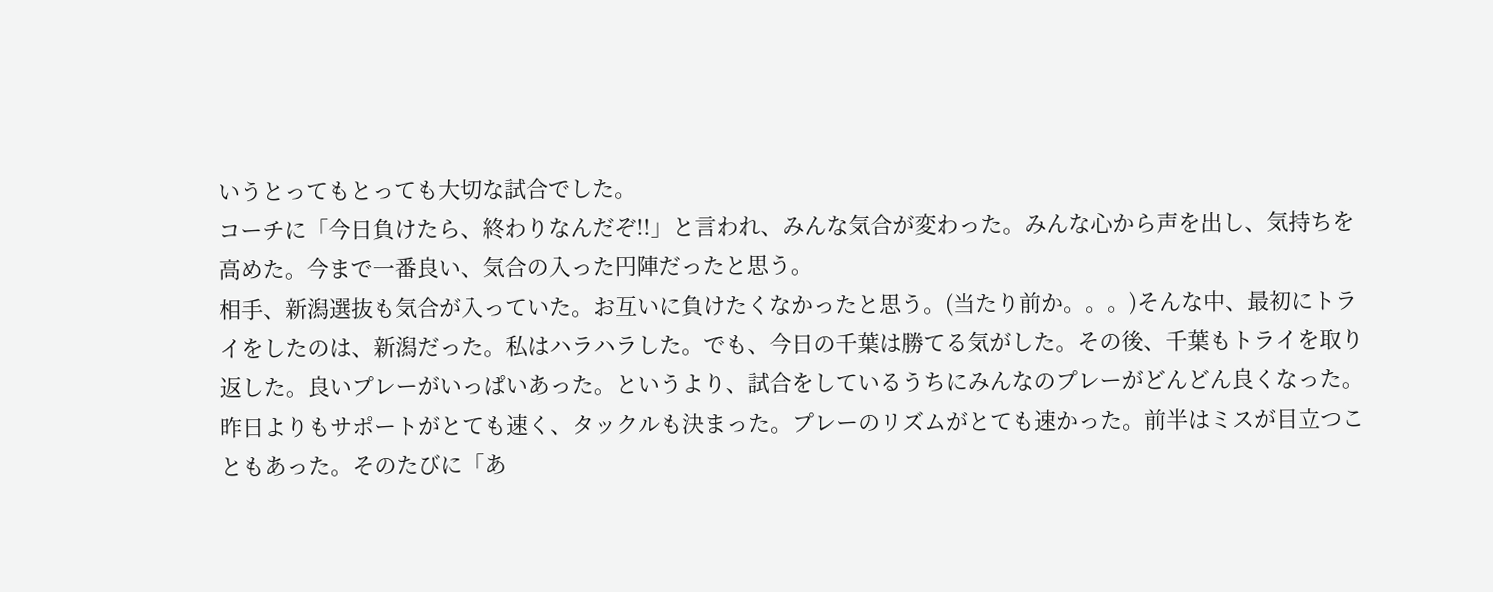いうとってもとっても大切な試合でした。
コーチに「今日負けたら、終わりなんだぞ!!」と言われ、みんな気合が変わった。みんな心から声を出し、気持ちを高めた。今まで一番良い、気合の入った円陣だったと思う。
相手、新潟選抜も気合が入っていた。お互いに負けたくなかったと思う。(当たり前か。。。)そんな中、最初にトライをしたのは、新潟だった。私はハラハラした。でも、今日の千葉は勝てる気がした。その後、千葉もトライを取り返した。良いプレーがいっぱいあった。というより、試合をしているうちにみんなのプレーがどんどん良くなった。昨日よりもサポートがとても速く、タックルも決まった。プレーのリズムがとても速かった。前半はミスが目立つこともあった。そのたびに「あ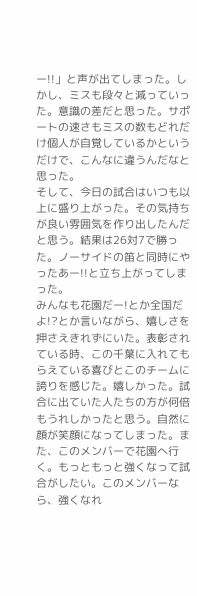ー!!」と声が出てしまった。しかし、ミスも段々と減っていった。意識の差だと思った。サポートの速さもミスの数もどれだけ個人が自覚しているかというだけで、こんなに違うんだなと思った。
そして、今日の試合はいつも以上に盛り上がった。その気持ちが良い雰囲気を作り出したんだと思う。結果は26対7で勝った。ノーサイドの笛と同時にやったあー!!と立ち上がってしまった。
みんなも花園だー!とか全国だよ!?とか言いながら、嬉しさを押さえきれずにいた。表彰されている時、この千葉に入れてもらえている喜びとこのチームに誇りを感じた。嬉しかった。試合に出ていた人たちの方が何倍もうれしかったと思う。自然に顔が笑顔になってしまった。また、このメンバーで花園へ行く。もっともっと強くなって試合がしたい。このメンバーなら、強くなれ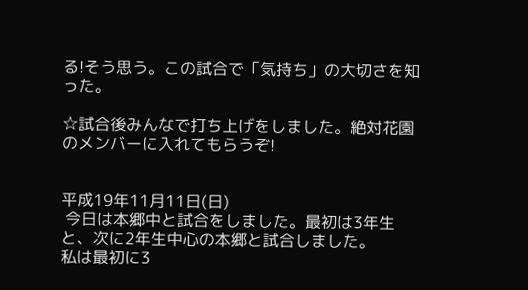る!そう思う。この試合で「気持ち」の大切さを知った。

☆試合後みんなで打ち上げをしました。絶対花園のメンバーに入れてもらうぞ!


平成19年11月11日(日)
 今日は本郷中と試合をしました。最初は3年生と、次に2年生中心の本郷と試合しました。
私は最初に3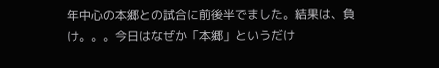年中心の本郷との試合に前後半でました。結果は、負け。。。今日はなぜか「本郷」というだけ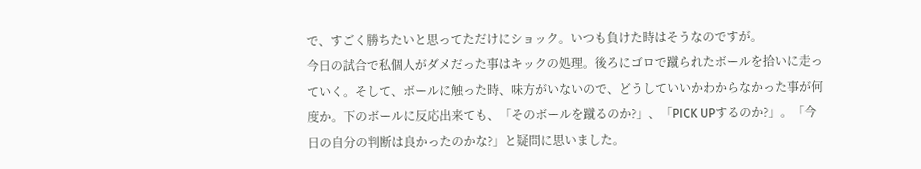で、すごく勝ちたいと思ってただけにショック。いつも負けた時はそうなのですが。
今日の試合で私個人がダメだった事はキックの処理。後ろにゴロで蹴られたボールを拾いに走っていく。そして、ボールに触った時、味方がいないので、どうしていいかわからなかった事が何度か。下のボールに反応出来ても、「そのボールを蹴るのか?」、「PICK UPするのか?」。「今日の自分の判断は良かったのかな?」と疑問に思いました。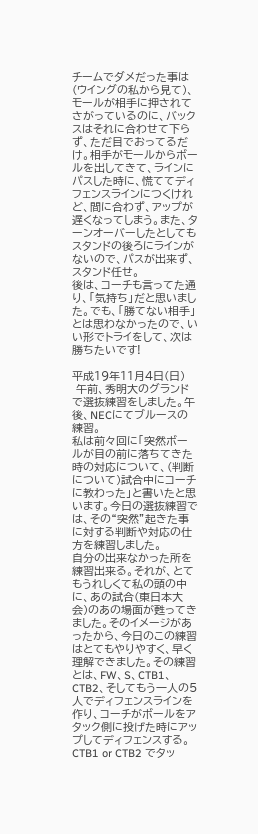チームでダメだった事は(ウイングの私から見て)、モールが相手に押されてさがっているのに、バックスはそれに合わせて下らず、ただ目でおってるだけ。相手がモールからボールを出してきて、ラインにパスした時に、慌ててディフェンスラインにつくけれど、間に合わず、アップが遅くなってしまう。また、ターンオーバーしたとしてもスタンドの後ろにラインがないので、パスが出来ず、スタンド任せ。
後は、コーチも言ってた通り、「気持ち」だと思いました。でも、「勝てない相手」とは思わなかったので、いい形でトライをして、次は勝ちたいです!

平成19年11月4日(日)
 午前、秀明大のグランドで選抜練習をしました。午後、NECにてブルースの練習。
私は前々回に「突然ボールが目の前に落ちてきた時の対応について、(判断について)試合中にコーチに教わった」と書いたと思います。今日の選抜練習では、その“突然”起きた事に対する判断や対応の仕方を練習しました。
自分の出来なかった所を練習出来る。それが、とてもうれしくて私の頭の中に、あの試合(東日本大会)のあの場面が甦ってきました。そのイメージがあったから、今日のこの練習はとてもやりやすく、早く理解できました。その練習とは、FW、S、CTB1、CTB2、そしてもう一人の5人でディフェンスラインを作り、コーチがボールをアタック側に投げた時にアップしてディフェンスする。CTB1 or CTB2 でタッ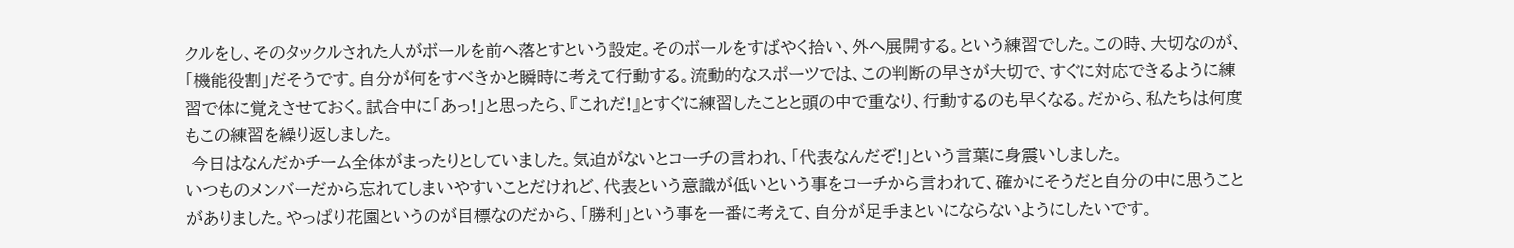クルをし、そのタックルされた人がボールを前へ落とすという設定。そのボールをすばやく拾い、外へ展開する。という練習でした。この時、大切なのが、「機能役割」だそうです。自分が何をすべきかと瞬時に考えて行動する。流動的なスポーツでは、この判断の早さが大切で、すぐに対応できるように練習で体に覚えさせておく。試合中に「あっ!」と思ったら、『これだ!』とすぐに練習したことと頭の中で重なり、行動するのも早くなる。だから、私たちは何度もこの練習を繰り返しました。
 今日はなんだかチーム全体がまったりとしていました。気迫がないとコーチの言われ、「代表なんだぞ!」という言葉に身震いしました。
いつものメンバーだから忘れてしまいやすいことだけれど、代表という意識が低いという事をコーチから言われて、確かにそうだと自分の中に思うことがありました。やっぱり花園というのが目標なのだから、「勝利」という事を一番に考えて、自分が足手まといにならないようにしたいです。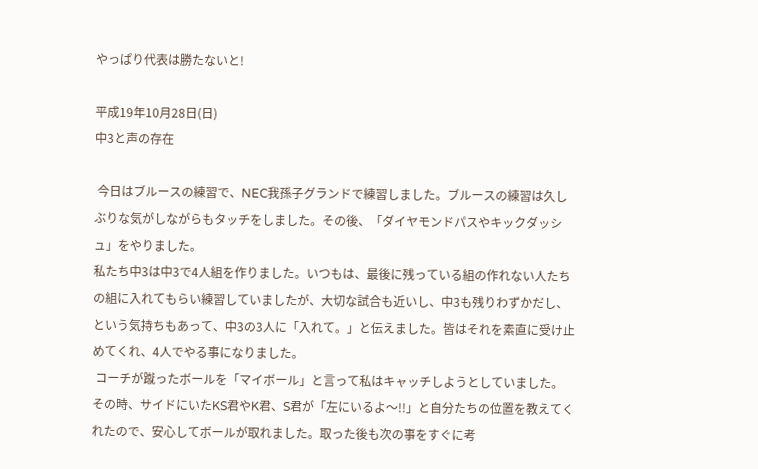やっぱり代表は勝たないと!

平成19年10月28日(日)
中3と声の存在

 今日はブルースの練習で、NEC我孫子グランドで練習しました。ブルースの練習は久しぶりな気がしながらもタッチをしました。その後、「ダイヤモンドパスやキックダッシュ」をやりました。
私たち中3は中3で4人組を作りました。いつもは、最後に残っている組の作れない人たちの組に入れてもらい練習していましたが、大切な試合も近いし、中3も残りわずかだし、という気持ちもあって、中3の3人に「入れて。」と伝えました。皆はそれを素直に受け止めてくれ、4人でやる事になりました。
 コーチが蹴ったボールを「マイボール」と言って私はキャッチしようとしていました。その時、サイドにいたKS君やK君、S君が「左にいるよ〜!!」と自分たちの位置を教えてくれたので、安心してボールが取れました。取った後も次の事をすぐに考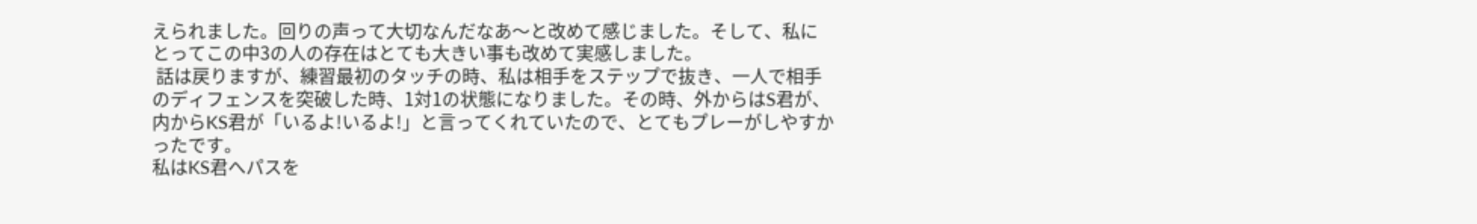えられました。回りの声って大切なんだなあ〜と改めて感じました。そして、私にとってこの中3の人の存在はとても大きい事も改めて実感しました。
 話は戻りますが、練習最初のタッチの時、私は相手をステップで抜き、一人で相手のディフェンスを突破した時、1対1の状態になりました。その時、外からはS君が、内からKS君が「いるよ!いるよ!」と言ってくれていたので、とてもプレーがしやすかったです。
私はKS君へパスを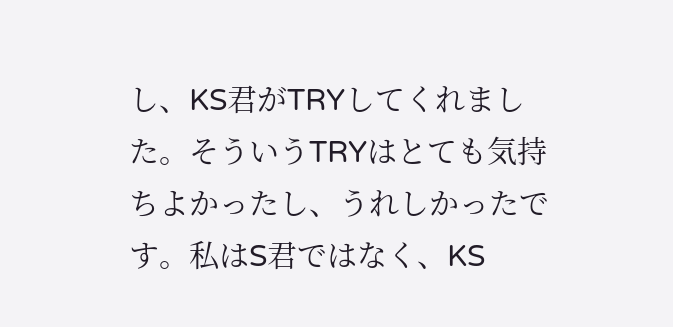し、KS君がTRYしてくれました。そういうTRYはとても気持ちよかったし、うれしかったです。私はS君ではなく、KS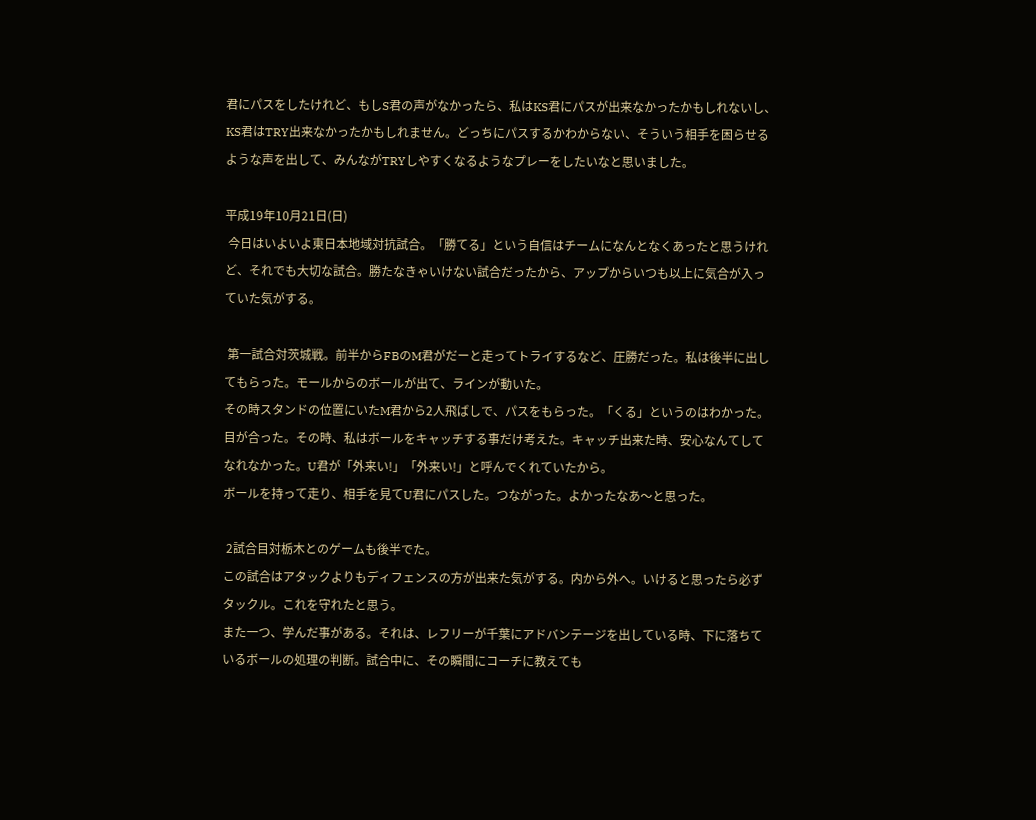君にパスをしたけれど、もしS君の声がなかったら、私はKS君にパスが出来なかったかもしれないし、KS君はTRY出来なかったかもしれません。どっちにパスするかわからない、そういう相手を困らせるような声を出して、みんながTRYしやすくなるようなプレーをしたいなと思いました。

平成19年10月21日(日)
 今日はいよいよ東日本地域対抗試合。「勝てる」という自信はチームになんとなくあったと思うけれど、それでも大切な試合。勝たなきゃいけない試合だったから、アップからいつも以上に気合が入っていた気がする。

 第一試合対茨城戦。前半からFBのM君がだーと走ってトライするなど、圧勝だった。私は後半に出してもらった。モールからのボールが出て、ラインが動いた。
その時スタンドの位置にいたM君から2人飛ばしで、パスをもらった。「くる」というのはわかった。目が合った。その時、私はボールをキャッチする事だけ考えた。キャッチ出来た時、安心なんてしてなれなかった。U君が「外来い!」「外来い!」と呼んでくれていたから。
ボールを持って走り、相手を見てU君にパスした。つながった。よかったなあ〜と思った。

 2試合目対栃木とのゲームも後半でた。
この試合はアタックよりもディフェンスの方が出来た気がする。内から外へ。いけると思ったら必ずタックル。これを守れたと思う。
また一つ、学んだ事がある。それは、レフリーが千葉にアドバンテージを出している時、下に落ちているボールの処理の判断。試合中に、その瞬間にコーチに教えても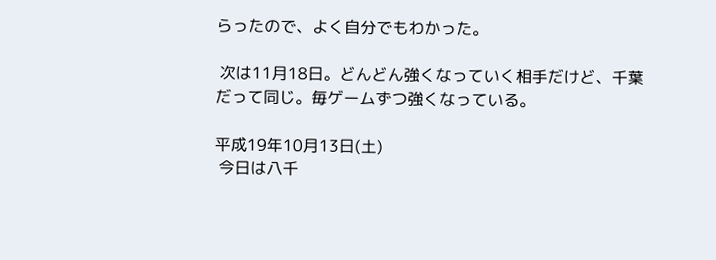らったので、よく自分でもわかった。

 次は11月18日。どんどん強くなっていく相手だけど、千葉だって同じ。毎ゲームずつ強くなっている。

平成19年10月13日(土)
 今日は八千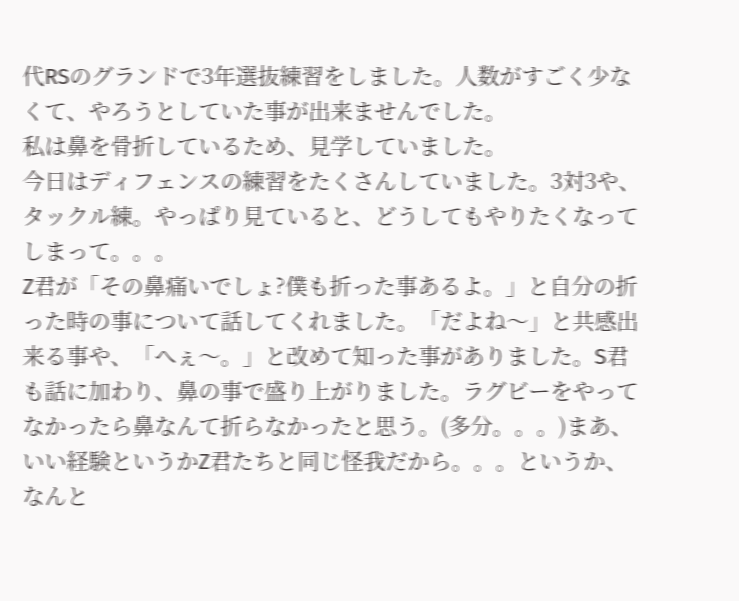代RSのグランドで3年選抜練習をしました。人数がすごく少なくて、やろうとしていた事が出来ませんでした。
私は鼻を骨折しているため、見学していました。
今日はディフェンスの練習をたくさんしていました。3対3や、タックル練。やっぱり見ていると、どうしてもやりたくなってしまって。。。
Z君が「その鼻痛いでしょ?僕も折った事あるよ。」と自分の折った時の事について話してくれました。「だよね〜」と共感出来る事や、「へぇ〜。」と改めて知った事がありました。S君も話に加わり、鼻の事で盛り上がりました。ラグビーをやってなかったら鼻なんて折らなかったと思う。(多分。。。)まあ、いい経験というかZ君たちと同じ怪我だから。。。というか、なんと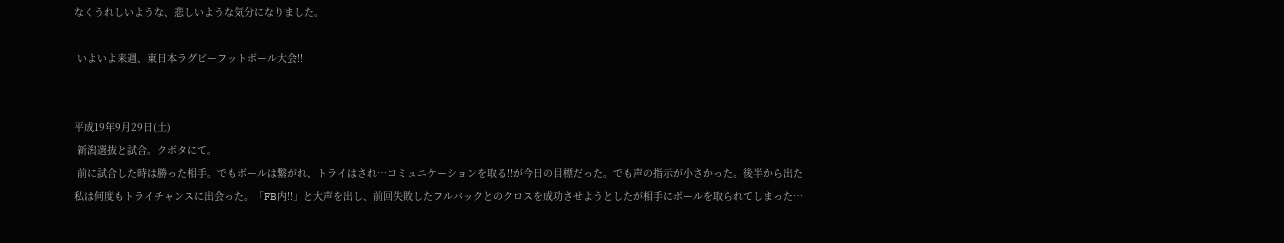なくうれしいような、悲しいような気分になりました。

 いよいよ来週、東日本ラグビーフットボール大会!!


平成19年9月29日(土)
 新潟選抜と試合。クボタにて。
 前に試合した時は勝った相手。でもボールは繋がれ、トライはされ…コミュニケーションを取る!!が今日の目標だった。でも声の指示が小さかった。後半から出た私は何度もトライチャンスに出会った。「FB内!!」と大声を出し、前回失敗したフルバックとのクロスを成功させようとしたが相手にボールを取られてしまった…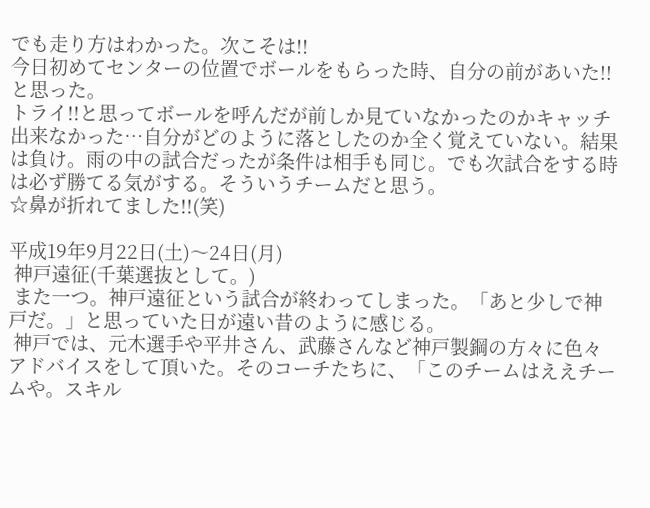でも走り方はわかった。次こそは!!
今日初めてセンターの位置でボールをもらった時、自分の前があいた!!と思った。
トライ!!と思ってボールを呼んだが前しか見ていなかったのかキャッチ出来なかった…自分がどのように落としたのか全く覚えていない。結果は負け。雨の中の試合だったが条件は相手も同じ。でも次試合をする時は必ず勝てる気がする。そういうチームだと思う。
☆鼻が折れてました!!(笑)

平成19年9月22日(土)〜24日(月)
 神戸遠征(千葉選抜として。)
 また一つ。神戸遠征という試合が終わってしまった。「あと少しで神戸だ。」と思っていた日が遠い昔のように感じる。
 神戸では、元木選手や平井さん、武藤さんなど神戸製鋼の方々に色々アドバイスをして頂いた。そのコーチたちに、「このチームはええチームや。スキル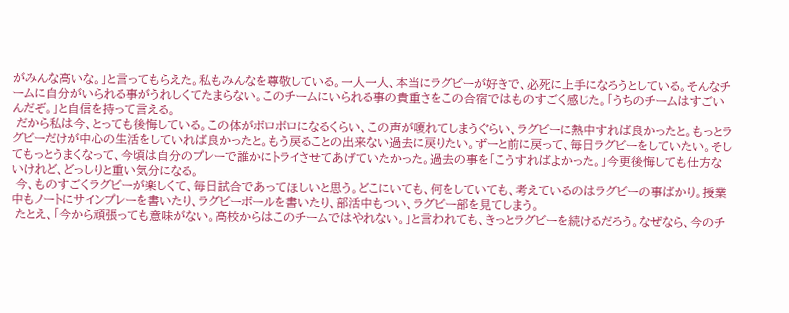がみんな高いな。」と言ってもらえた。私もみんなを尊敬している。一人一人、本当にラグビーが好きで、必死に上手になろうとしている。そんなチームに自分がいられる事がうれしくてたまらない。このチームにいられる事の貴重さをこの合宿ではものすごく感じた。「うちのチームはすごいんだぞ。」と自信を持って言える。
 だから私は今、とっても後悔している。この体がボロボロになるくらい、この声が嗄れてしまうぐらい、ラグビーに熱中すれば良かったと。もっとラグビーだけが中心の生活をしていれば良かったと。もう戻ることの出来ない過去に戻りたい。ずーと前に戻って、毎日ラグビーをしていたい。そしてもっとうまくなって、今頃は自分のプレーで誰かにトライさせてあげていたかった。過去の事を「こうすればよかった。」今更後悔しても仕方ないけれど、どっしりと重い気分になる。
 今、ものすごくラグビーが楽しくて、毎日試合であってほしいと思う。どこにいても、何をしていても、考えているのはラグビーの事ばかり。授業中もノートにサインプレーを書いたり、ラグビーボールを書いたり、部活中もつい、ラグビー部を見てしまう。
 たとえ、「今から頑張っても意味がない。高校からはこのチームではやれない。」と言われても、きっとラグビーを続けるだろう。なぜなら、今のチ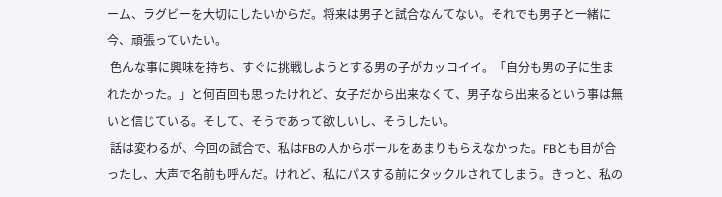ーム、ラグビーを大切にしたいからだ。将来は男子と試合なんてない。それでも男子と一緒に今、頑張っていたい。
 色んな事に興味を持ち、すぐに挑戦しようとする男の子がカッコイイ。「自分も男の子に生まれたかった。」と何百回も思ったけれど、女子だから出来なくて、男子なら出来るという事は無いと信じている。そして、そうであって欲しいし、そうしたい。
 話は変わるが、今回の試合で、私はFBの人からボールをあまりもらえなかった。FBとも目が合ったし、大声で名前も呼んだ。けれど、私にパスする前にタックルされてしまう。きっと、私の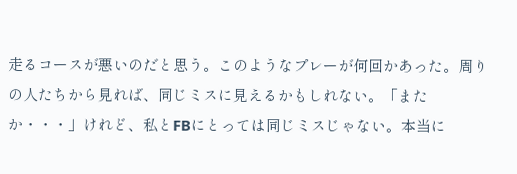走るコースが悪いのだと思う。このようなプレーが何回かあった。周りの人たちから見れば、同じミスに見えるかもしれない。「またか・・・」けれど、私とFBにとっては同じミスじゃない。本当に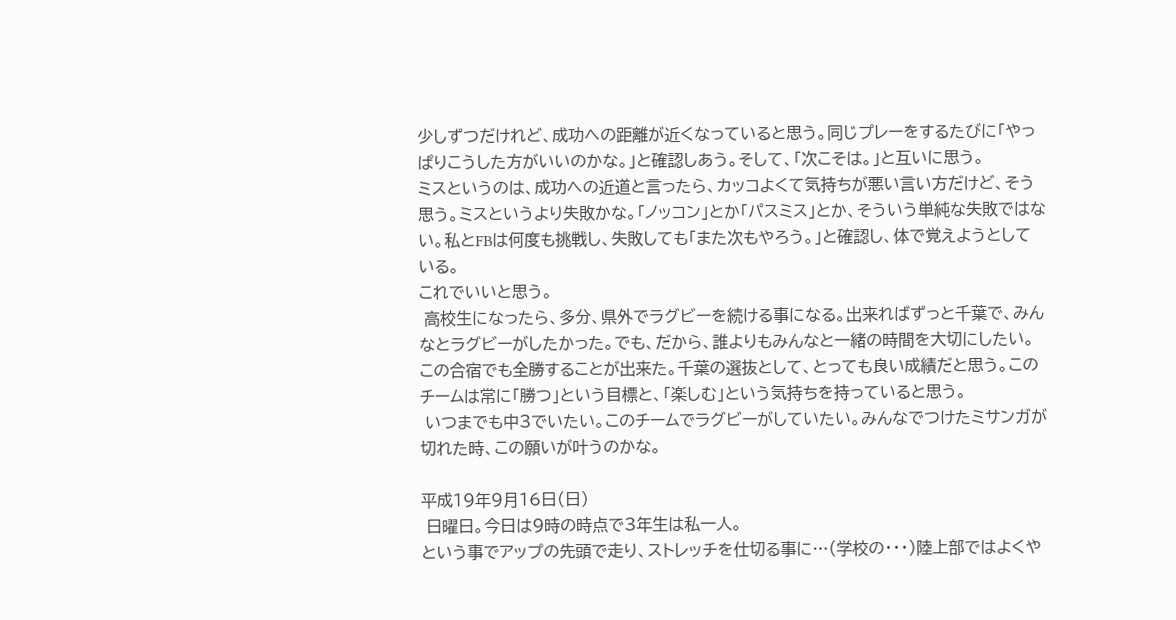少しずつだけれど、成功への距離が近くなっていると思う。同じプレーをするたびに「やっぱりこうした方がいいのかな。」と確認しあう。そして、「次こそは。」と互いに思う。
ミスというのは、成功への近道と言ったら、カッコよくて気持ちが悪い言い方だけど、そう思う。ミスというより失敗かな。「ノッコン」とか「パスミス」とか、そういう単純な失敗ではない。私とFBは何度も挑戦し、失敗しても「また次もやろう。」と確認し、体で覚えようとしている。
これでいいと思う。
 高校生になったら、多分、県外でラグビーを続ける事になる。出来ればずっと千葉で、みんなとラグビーがしたかった。でも、だから、誰よりもみんなと一緒の時間を大切にしたい。この合宿でも全勝することが出来た。千葉の選抜として、とっても良い成績だと思う。このチームは常に「勝つ」という目標と、「楽しむ」という気持ちを持っていると思う。
 いつまでも中3でいたい。このチームでラグビーがしていたい。みんなでつけたミサンガが切れた時、この願いが叶うのかな。

平成19年9月16日(日)
 日曜日。今日は9時の時点で3年生は私一人。
という事でアップの先頭で走り、ストレッチを仕切る事に…(学校の・・・)陸上部ではよくや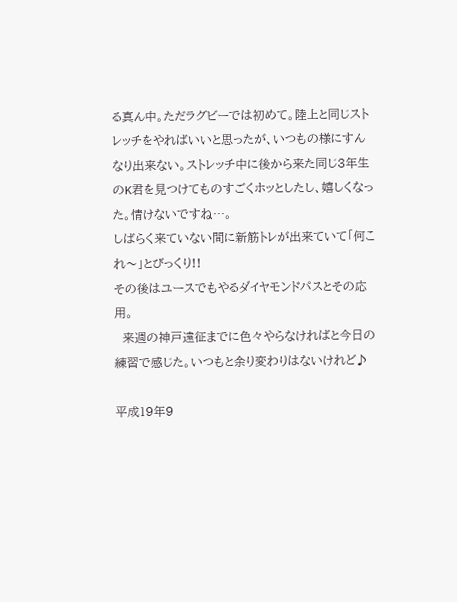る真ん中。ただラグビーでは初めて。陸上と同じストレッチをやればいいと思ったが、いつもの様にすんなり出来ない。ストレッチ中に後から来た同じ3年生のK君を見つけてものすごくホッとしたし、嬉しくなった。情けないですね…。
しばらく来ていない間に新筋トレが出来ていて「何これ〜」とびっくり!!
その後はユースでもやるダイヤモンドパスとその応用。
  来週の神戸遠征までに色々やらなければと今日の練習で感じた。いつもと余り変わりはないけれど♪

平成19年9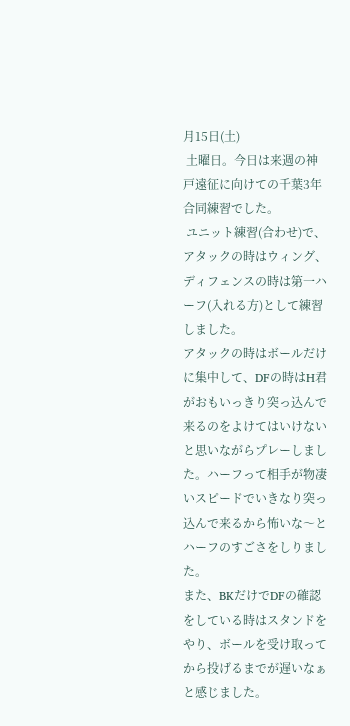月15日(土)
 土曜日。今日は来週の神戸遠征に向けての千葉3年合同練習でした。
 ユニット練習(合わせ)で、アタックの時はウィング、ディフェンスの時は第一ハーフ(入れる方)として練習しました。
アタックの時はボールだけに集中して、DFの時はH君がおもいっきり突っ込んで来るのをよけてはいけないと思いながらプレーしました。ハーフって相手が物凄いスピードでいきなり突っ込んで来るから怖いな〜とハーフのすごさをしりました。
また、BKだけでDFの確認をしている時はスタンドをやり、ボールを受け取ってから投げるまでが遅いなぁと感じました。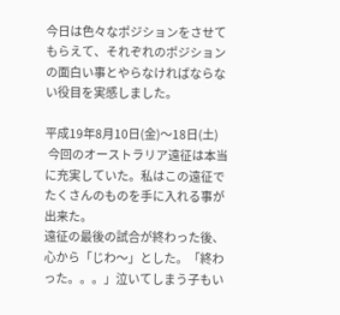今日は色々なポジションをさせてもらえて、それぞれのポジションの面白い事とやらなければならない役目を実感しました。

平成19年8月10日(金)〜18日(土)
 今回のオーストラリア遠征は本当に充実していた。私はこの遠征でたくさんのものを手に入れる事が出来た。
遠征の最後の試合が終わった後、心から「じわ〜」とした。「終わった。。。」泣いてしまう子もい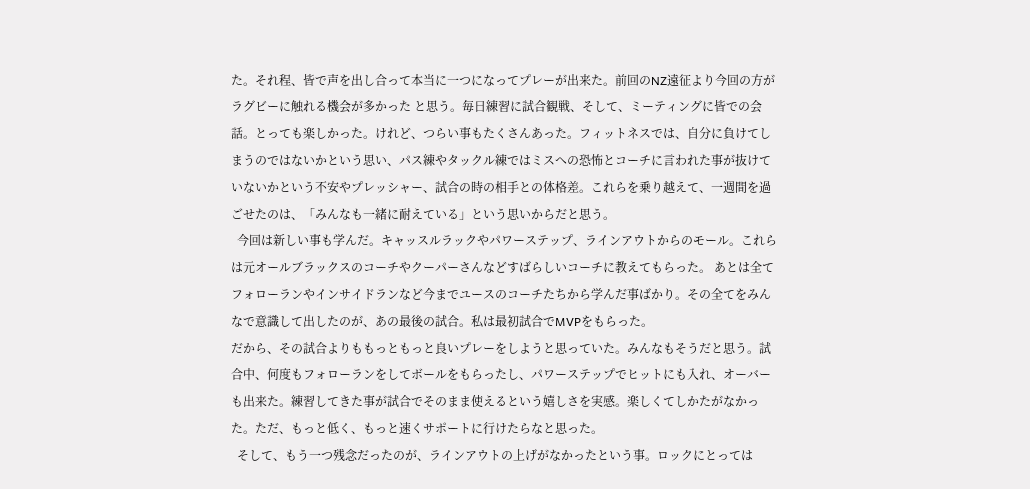た。それ程、皆で声を出し合って本当に一つになってプレーが出来た。前回のNZ遠征より今回の方がラグビーに触れる機会が多かった と思う。毎日練習に試合観戦、そして、ミーティングに皆での会話。とっても楽しかった。けれど、つらい事もたくさんあった。フィットネスでは、自分に負けてしまうのではないかという思い、パス練やタックル練ではミスへの恐怖とコーチに言われた事が抜けていないかという不安やプレッシャー、試合の時の相手との体格差。これらを乗り越えて、一週間を過ごせたのは、「みんなも一緒に耐えている」という思いからだと思う。
  今回は新しい事も学んだ。キャッスルラックやパワーステップ、ラインアウトからのモール。これらは元オールブラックスのコーチやクーパーさんなどすばらしいコーチに教えてもらった。 あとは全てフォローランやインサイドランなど今までユースのコーチたちから学んだ事ばかり。その全てをみんなで意識して出したのが、あの最後の試合。私は最初試合でMVPをもらった。
だから、その試合よりももっともっと良いプレーをしようと思っていた。みんなもそうだと思う。試合中、何度もフォローランをしてボールをもらったし、パワーステップでヒットにも入れ、オーバーも出来た。練習してきた事が試合でそのまま使えるという嬉しさを実感。楽しくてしかたがなかった。ただ、もっと低く、もっと速くサポートに行けたらなと思った。
  そして、もう一つ残念だったのが、ラインアウトの上げがなかったという事。ロックにとっては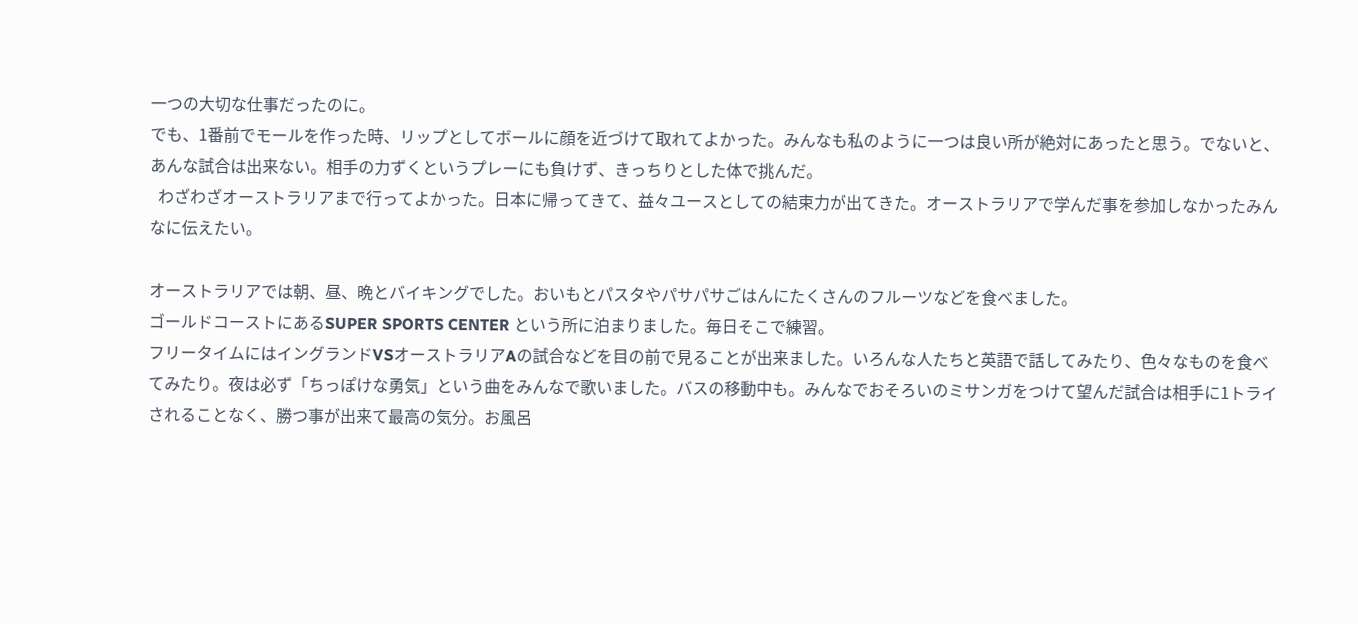一つの大切な仕事だったのに。
でも、1番前でモールを作った時、リップとしてボールに顔を近づけて取れてよかった。みんなも私のように一つは良い所が絶対にあったと思う。でないと、あんな試合は出来ない。相手の力ずくというプレーにも負けず、きっちりとした体で挑んだ。
  わざわざオーストラリアまで行ってよかった。日本に帰ってきて、益々ユースとしての結束力が出てきた。オーストラリアで学んだ事を参加しなかったみんなに伝えたい。

オーストラリアでは朝、昼、晩とバイキングでした。おいもとパスタやパサパサごはんにたくさんのフルーツなどを食べました。
ゴールドコーストにあるSUPER SPORTS CENTER という所に泊まりました。毎日そこで練習。
フリータイムにはイングランドVSオーストラリアAの試合などを目の前で見ることが出来ました。いろんな人たちと英語で話してみたり、色々なものを食べてみたり。夜は必ず「ちっぽけな勇気」という曲をみんなで歌いました。バスの移動中も。みんなでおそろいのミサンガをつけて望んだ試合は相手に1トライされることなく、勝つ事が出来て最高の気分。お風呂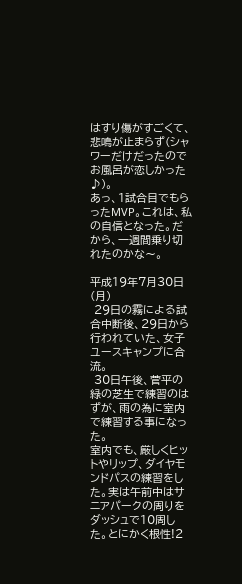はすり傷がすごくて、悲鳴が止まらず(シャワーだけだったのでお風呂が恋しかった♪)。
あっ、1試合目でもらったMVP。これは、私の自信となった。だから、一週間乗り切れたのかな〜。

平成19年7月30日(月)
 29日の霧による試合中断後、29日から行われていた、女子ユースキャンプに合流。
 30日午後、菅平の緑の芝生で練習のはずが、雨の為に室内で練習する事になった。
室内でも、厳しくヒットやリップ、ダイヤモンドパスの練習をした。実は午前中はサニアパークの周りをダッシュで10周した。とにかく根性!2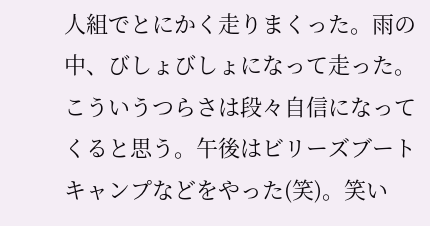人組でとにかく走りまくった。雨の中、びしょびしょになって走った。こういうつらさは段々自信になってくると思う。午後はビリーズブートキャンプなどをやった(笑)。笑い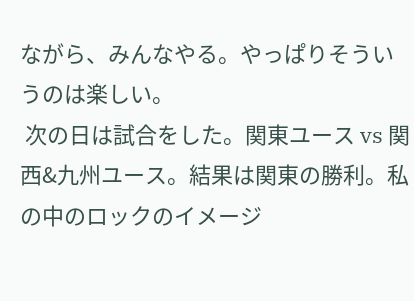ながら、みんなやる。やっぱりそういうのは楽しい。
 次の日は試合をした。関東ユース vs 関西&九州ユース。結果は関東の勝利。私の中のロックのイメージ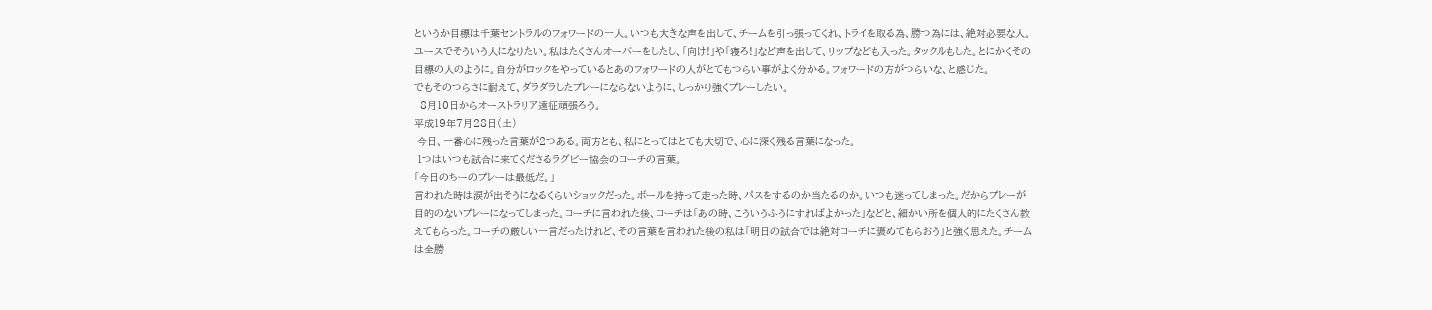というか目標は千葉セントラルのフォワードの一人。いつも大きな声を出して、チームを引っ張ってくれ、トライを取る為、勝つ為には、絶対必要な人。ユースでそういう人になりたい。私はたくさんオーバーをしたし、「向け!」や「寝ろ!」など声を出して、リップなども入った。タックルもした。とにかくその目標の人のように。自分がロックをやっているとあのフォワードの人がとてもつらい事がよく分かる。フォワードの方がつらいな、と感じた。
でもそのつらさに耐えて、ダラダラしたプレーにならないように、しっかり強くプレーしたい。
  8月10日からオーストラリア遠征頑張ろう。
平成19年7月28日(土)
 今日、一番心に残った言葉が2つある。両方とも、私にとってはとても大切で、心に深く残る言葉になった。
 1つはいつも試合に来てくださるラグビー協会のコーチの言葉。
「今日のちーのプレーは最低だ。」
言われた時は涙が出そうになるくらいショックだった。ボールを持って走った時、パスをするのか当たるのか。いつも迷ってしまった。だからプレーが目的のないプレーになってしまった。コーチに言われた後、コーチは「あの時、こういうふうにすればよかった」などと、細かい所を個人的にたくさん教えてもらった。コーチの厳しい一言だったけれど、その言葉を言われた後の私は「明日の試合では絶対コーチに褒めてもらおう」と強く思えた。チームは全勝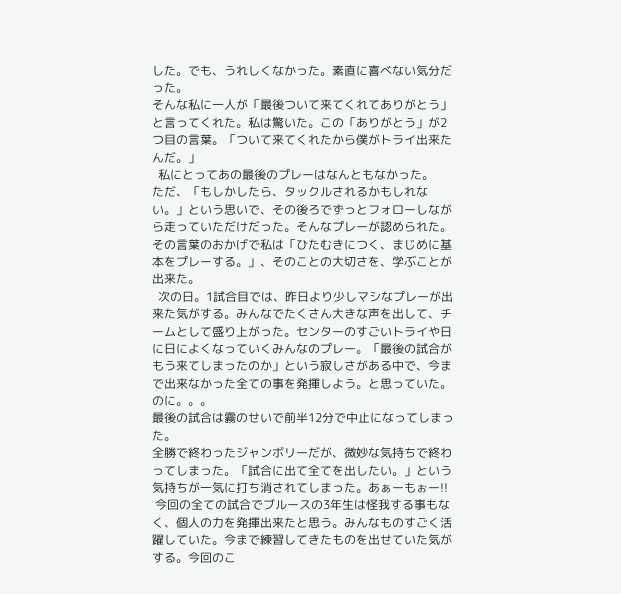した。でも、うれしくなかった。素直に喜べない気分だった。
そんな私に一人が「最後ついて来てくれてありがとう」と言ってくれた。私は驚いた。この「ありがとう」が2つ目の言葉。「ついて来てくれたから僕がトライ出来たんだ。」
  私にとってあの最後のプレーはなんともなかった。
ただ、「もしかしたら、タックルされるかもしれない。」という思いで、その後ろでずっとフォローしながら走っていただけだった。そんなプレーが認められた。
その言葉のおかげで私は「ひたむきにつく、まじめに基本をプレーする。」、そのことの大切さを、学ぶことが出来た。
  次の日。1試合目では、昨日より少しマシなプレーが出来た気がする。みんなでたくさん大きな声を出して、チームとして盛り上がった。センターのすごいトライや日に日によくなっていくみんなのプレー。「最後の試合がもう来てしまったのか」という寂しさがある中で、今まで出来なかった全ての事を発揮しよう。と思っていた。のに。。。
最後の試合は霧のせいで前半12分で中止になってしまった。
全勝で終わったジャンボリーだが、微妙な気持ちで終わってしまった。「試合に出て全てを出したい。」という気持ちが一気に打ち消されてしまった。あぁーもぉー!!
 今回の全ての試合でブルースの3年生は怪我する事もなく、個人の力を発揮出来たと思う。みんなものすごく活躍していた。今まで練習してきたものを出せていた気がする。今回のこ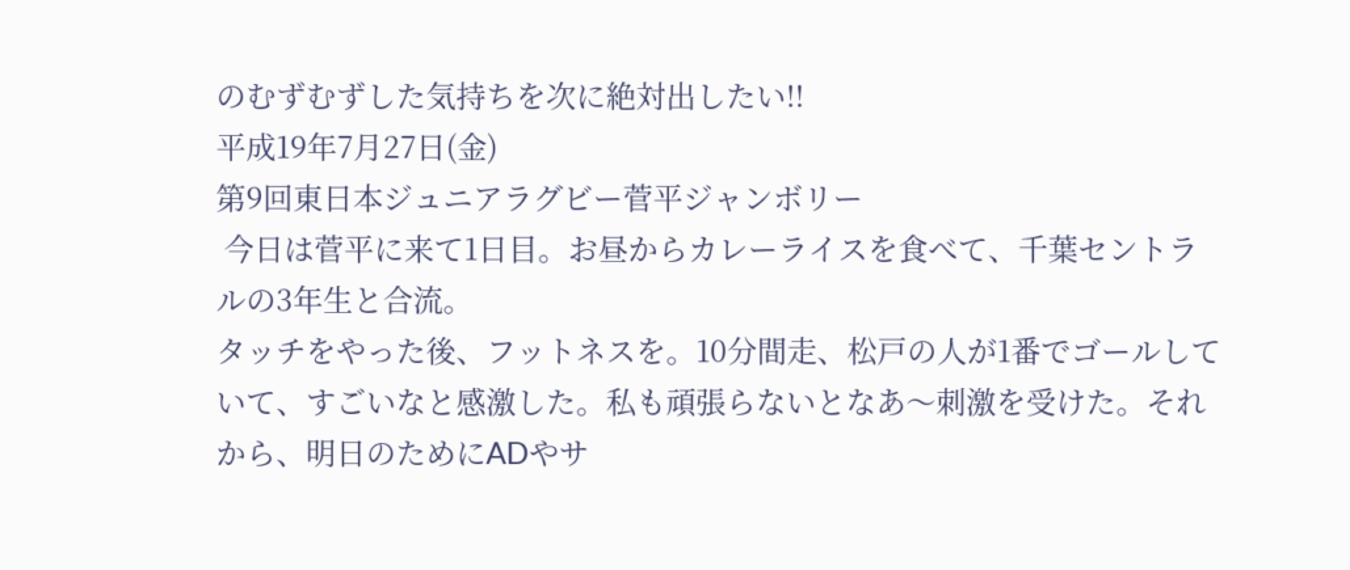のむずむずした気持ちを次に絶対出したい!!
平成19年7月27日(金)
第9回東日本ジュニアラグビー菅平ジャンボリー
 今日は菅平に来て1日目。お昼からカレーライスを食べて、千葉セントラルの3年生と合流。
タッチをやった後、フットネスを。10分間走、松戸の人が1番でゴールしていて、すごいなと感激した。私も頑張らないとなあ〜刺激を受けた。それから、明日のためにADやサ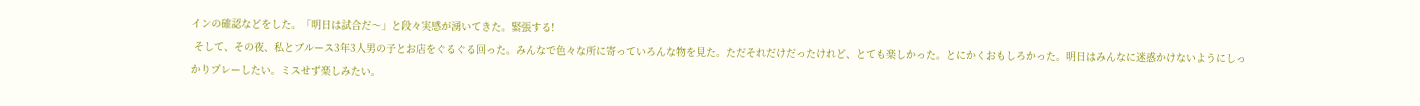インの確認などをした。「明日は試合だ〜」と段々実感が湧いてきた。緊張する!
 そして、その夜、私とブルース3年3人男の子とお店をぐるぐる回った。みんなで色々な所に寄っていろんな物を見た。ただそれだけだったけれど、とても楽しかった。とにかくおもしろかった。明日はみんなに迷惑かけないようにしっかりプレーしたい。ミスせず楽しみたい。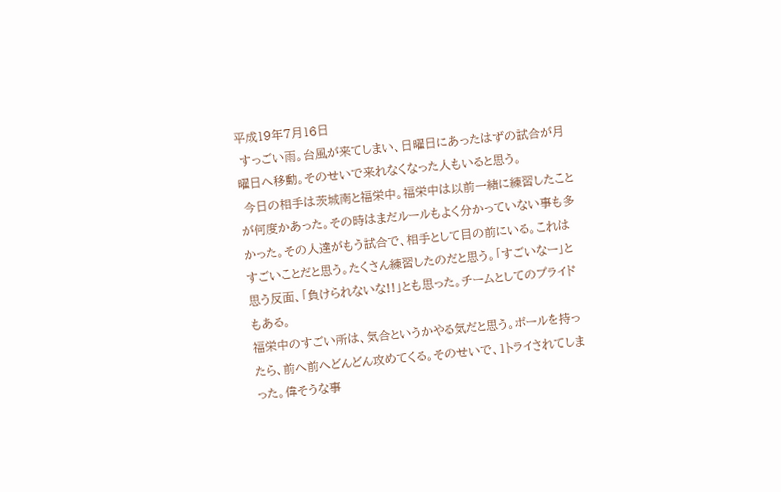平成19年7月16日
 すっごい雨。台風が来てしまい、日曜日にあったはずの試合が月曜日へ移動。そのせいで来れなくなった人もいると思う。
 今日の相手は茨城南と福栄中。福栄中は以前一緒に練習したことが何度かあった。その時はまだルールもよく分かっていない事も多かった。その人達がもう試合で、相手として目の前にいる。これはすごいことだと思う。たくさん練習したのだと思う。「すごいなー」と思う反面、「負けられないな!!」とも思った。チームとしてのプライドもある。
福栄中のすごい所は、気合というかやる気だと思う。ボールを持ったら、前へ前へどんどん攻めてくる。そのせいで、1トライされてしまった。偉そうな事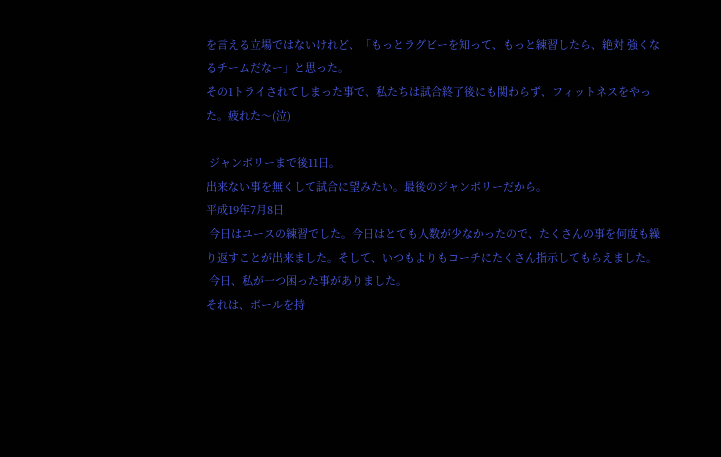を言える立場ではないけれど、「もっとラグビーを知って、もっと練習したら、絶対 強くなるチームだなー」と思った。
その1トライされてしまった事で、私たちは試合終了後にも関わらず、フィットネスをやった。疲れた〜(泣)

 ジャンボリーまで後11日。
出来ない事を無くして試合に望みたい。最後のジャンボリーだから。
平成19年7月8日
 今日はユースの練習でした。今日はとても人数が少なかったので、たくさんの事を何度も繰り返すことが出来ました。そして、いつもよりもコーチにたくさん指示してもらえました。
 今日、私が一つ困った事がありました。
それは、ボールを持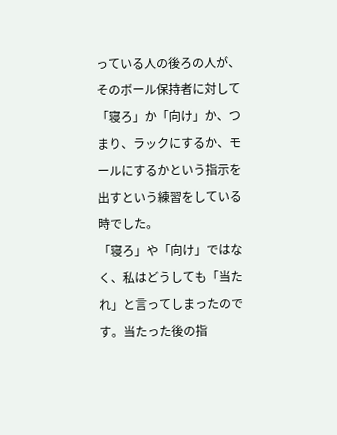っている人の後ろの人が、そのボール保持者に対して「寝ろ」か「向け」か、つまり、ラックにするか、モールにするかという指示を出すという練習をしている時でした。
「寝ろ」や「向け」ではなく、私はどうしても「当たれ」と言ってしまったのです。当たった後の指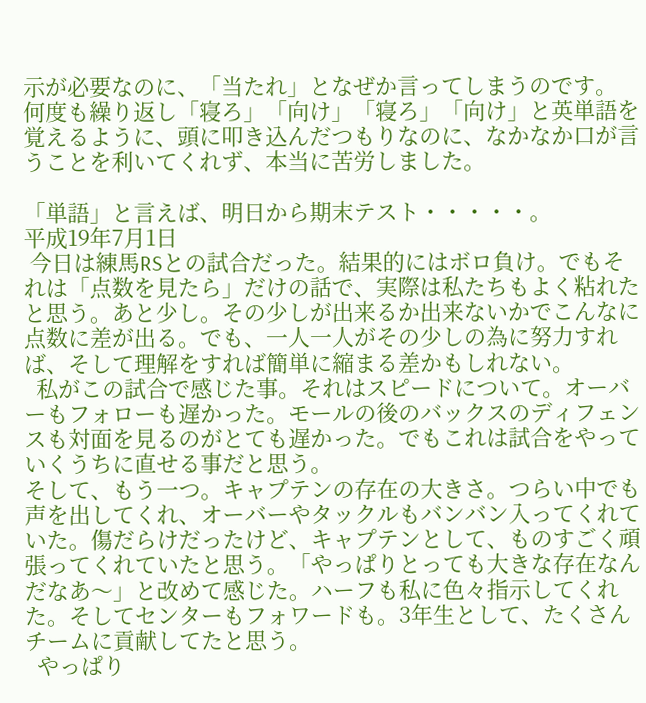示が必要なのに、「当たれ」となぜか言ってしまうのです。
何度も繰り返し「寝ろ」「向け」「寝ろ」「向け」と英単語を覚えるように、頭に叩き込んだつもりなのに、なかなか口が言うことを利いてくれず、本当に苦労しました。

「単語」と言えば、明日から期末テスト・・・・・。
平成19年7月1日
 今日は練馬RSとの試合だった。結果的にはボロ負け。でもそれは「点数を見たら」だけの話で、実際は私たちもよく粘れたと思う。あと少し。その少しが出来るか出来ないかでこんなに点数に差が出る。でも、一人一人がその少しの為に努力すれば、そして理解をすれば簡単に縮まる差かもしれない。
  私がこの試合で感じた事。それはスピードについて。オーバーもフォローも遅かった。モールの後のバックスのディフェンスも対面を見るのがとても遅かった。でもこれは試合をやっていくうちに直せる事だと思う。
そして、もう一つ。キャプテンの存在の大きさ。つらい中でも声を出してくれ、オーバーやタックルもバンバン入ってくれていた。傷だらけだったけど、キャプテンとして、ものすごく頑張ってくれていたと思う。「やっぱりとっても大きな存在なんだなあ〜」と改めて感じた。ハーフも私に色々指示してくれた。そしてセンターもフォワードも。3年生として、たくさんチームに貢献してたと思う。
  やっぱり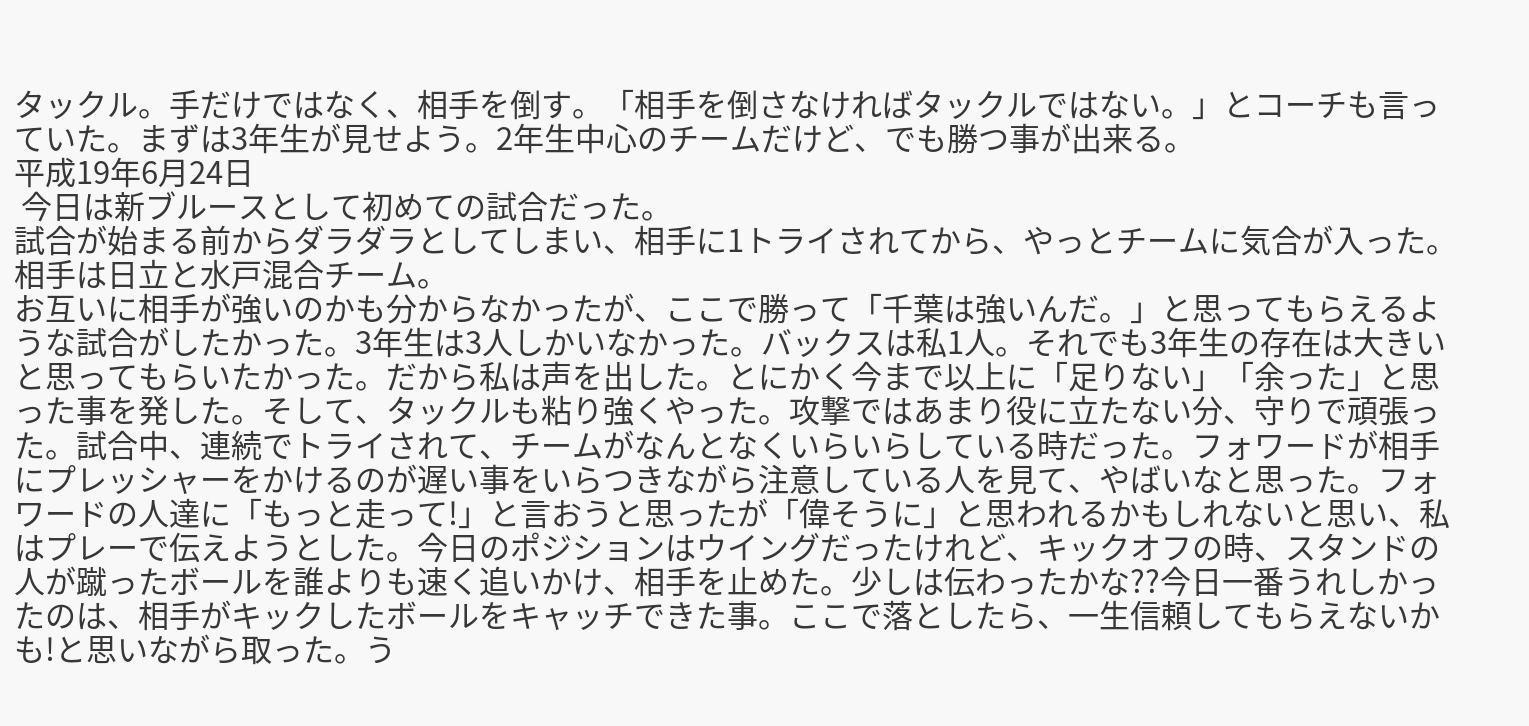タックル。手だけではなく、相手を倒す。「相手を倒さなければタックルではない。」とコーチも言っていた。まずは3年生が見せよう。2年生中心のチームだけど、でも勝つ事が出来る。
平成19年6月24日
 今日は新ブルースとして初めての試合だった。
試合が始まる前からダラダラとしてしまい、相手に1トライされてから、やっとチームに気合が入った。
相手は日立と水戸混合チーム。
お互いに相手が強いのかも分からなかったが、ここで勝って「千葉は強いんだ。」と思ってもらえるような試合がしたかった。3年生は3人しかいなかった。バックスは私1人。それでも3年生の存在は大きいと思ってもらいたかった。だから私は声を出した。とにかく今まで以上に「足りない」「余った」と思った事を発した。そして、タックルも粘り強くやった。攻撃ではあまり役に立たない分、守りで頑張った。試合中、連続でトライされて、チームがなんとなくいらいらしている時だった。フォワードが相手にプレッシャーをかけるのが遅い事をいらつきながら注意している人を見て、やばいなと思った。フォワードの人達に「もっと走って!」と言おうと思ったが「偉そうに」と思われるかもしれないと思い、私はプレーで伝えようとした。今日のポジションはウイングだったけれど、キックオフの時、スタンドの人が蹴ったボールを誰よりも速く追いかけ、相手を止めた。少しは伝わったかな??今日一番うれしかったのは、相手がキックしたボールをキャッチできた事。ここで落としたら、一生信頼してもらえないかも!と思いながら取った。う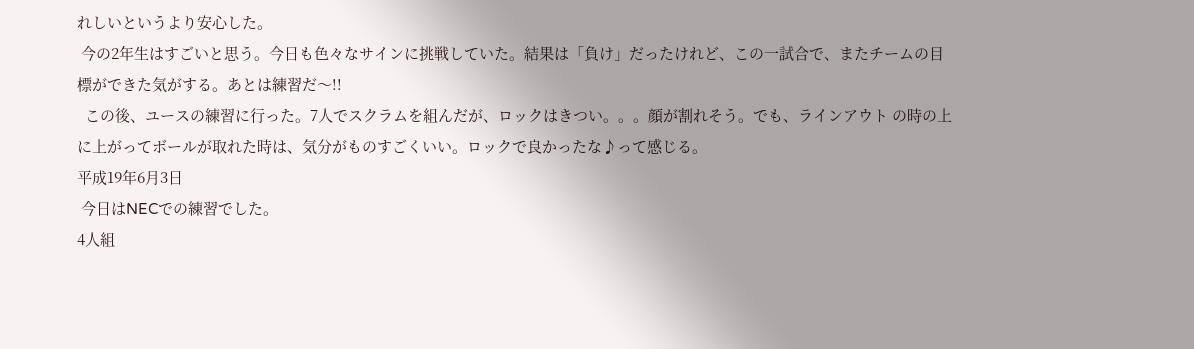れしいというより安心した。
 今の2年生はすごいと思う。今日も色々なサインに挑戦していた。結果は「負け」だったけれど、この一試合で、またチームの目標ができた気がする。あとは練習だ〜!!
  この後、ユースの練習に行った。7人でスクラムを組んだが、ロックはきつい。。。顔が割れそう。でも、ラインアウト の時の上に上がってボールが取れた時は、気分がものすごくいい。ロックで良かったな♪って感じる。
平成19年6月3日
 今日はNECでの練習でした。
4人組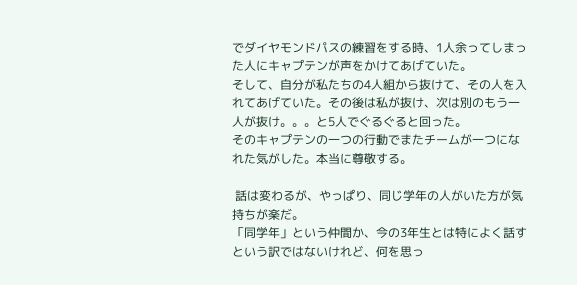でダイヤモンドパスの練習をする時、1人余ってしまった人にキャプテンが声をかけてあげていた。
そして、自分が私たちの4人組から抜けて、その人を入れてあげていた。その後は私が抜け、次は別のもう一人が抜け。。。と5人でぐるぐると回った。
そのキャプテンの一つの行動でまたチームが一つになれた気がした。本当に尊敬する。

 話は変わるが、やっぱり、同じ学年の人がいた方が気持ちが楽だ。
「同学年」という仲間か、今の3年生とは特によく話すという訳ではないけれど、何を思っ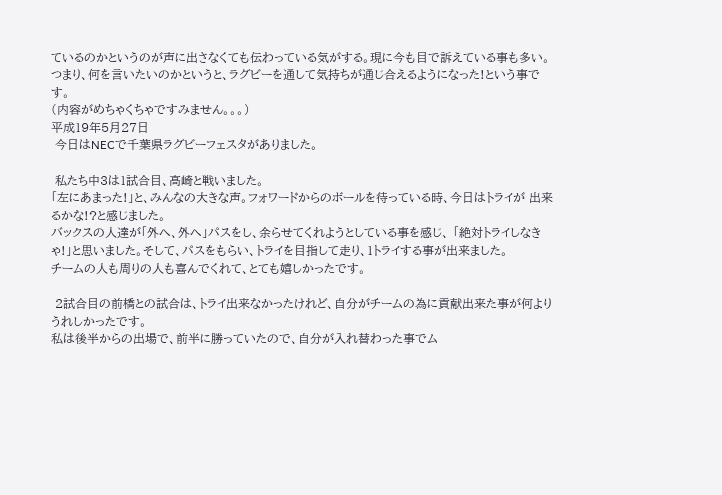ているのかというのが声に出さなくても伝わっている気がする。現に今も目で訴えている事も多い。
つまり、何を言いたいのかというと、ラグビーを通して気持ちが通じ合えるようになった!という事です。
(内容がめちゃくちゃですみません。。。)
平成19年5月27日
 今日はNECで千葉県ラグビーフェスタがありました。

 私たち中3は1試合目、高崎と戦いました。
「左にあまった!」と、みんなの大きな声。フォワードからのボールを待っている時、今日はトライが 出来るかな!?と感じました。
バックスの人達が「外へ、外へ」パスをし、余らせてくれようとしている事を感じ、 「絶対トライしなきゃ!」と思いました。そして、パスをもらい、トライを目指して走り、1トライする事が出来ました。
チームの人も周りの人も喜んでくれて、とても嬉しかったです。

 2試合目の前橋との試合は、トライ出来なかったけれど、自分がチームの為に貢献出来た事が何よりうれしかったです。
私は後半からの出場で、前半に勝っていたので、自分が入れ替わった事でム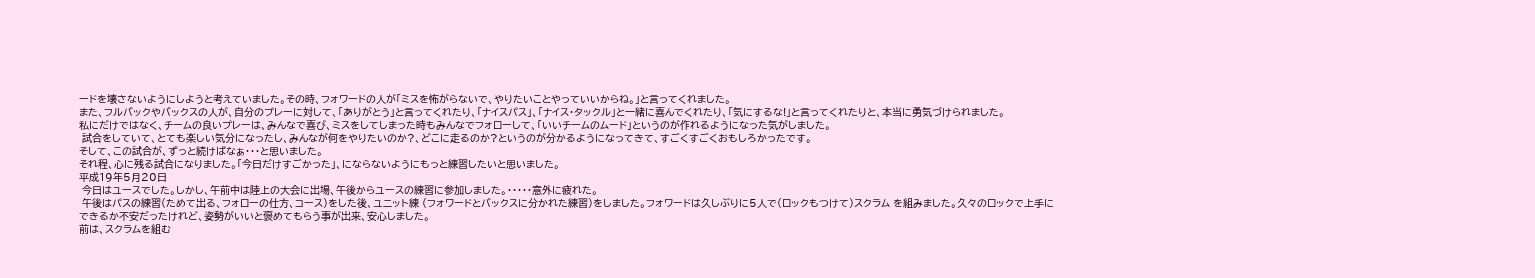ードを壊さないようにしようと考えていました。その時、フォワードの人が「ミスを怖がらないで、やりたいことやっていいからね。」と言ってくれました。
また、フルバックやバックスの人が、自分のプレーに対して、「ありがとう」と言ってくれたり、「ナイスパス」、「ナイス・タックル」と一緒に喜んでくれたり、「気にするな!」と言ってくれたりと、本当に勇気づけられました。
私にだけではなく、チームの良いプレーは、みんなで喜び、ミスをしてしまった時もみんなでフォローして、「いいチームのムード」というのが作れるようになった気がしました。
 試合をしていて、とても楽しい気分になったし、みんなが何をやりたいのか?、どこに走るのか?というのが分かるようになってきて、すごくすごくおもしろかったです。
そして、この試合が、ずっと続けばなぁ・・・と思いました。
それ程、心に残る試合になりました。「今日だけすごかった」、にならないようにもっと練習したいと思いました。
平成19年5月20日
 今日はユースでした。しかし、午前中は陸上の大会に出場、午後からユースの練習に参加しました。・・・・・意外に疲れた。
 午後はパスの練習(ためて出る、フォローの仕方、コース)をした後、ユニット練 (フォワードとバックスに分かれた練習)をしました。フォワードは久しぶりに5人で(ロックもつけて)スクラム を組みました。久々のロックで上手にできるか不安だったけれど、姿勢がいいと褒めてもらう事が出来、安心しました。
前は、スクラムを組む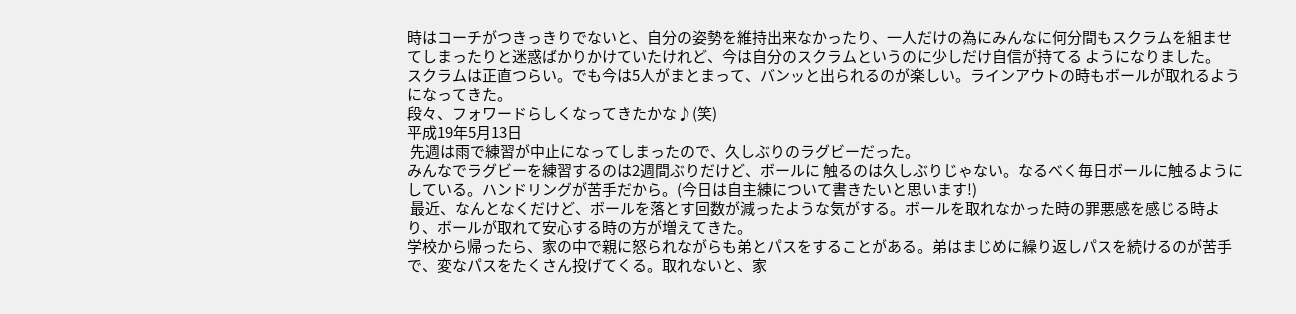時はコーチがつきっきりでないと、自分の姿勢を維持出来なかったり、一人だけの為にみんなに何分間もスクラムを組ませてしまったりと迷惑ばかりかけていたけれど、今は自分のスクラムというのに少しだけ自信が持てる ようになりました。
スクラムは正直つらい。でも今は5人がまとまって、バンッと出られるのが楽しい。ラインアウトの時もボールが取れるようになってきた。
段々、フォワードらしくなってきたかな♪(笑)
平成19年5月13日
 先週は雨で練習が中止になってしまったので、久しぶりのラグビーだった。
みんなでラグビーを練習するのは2週間ぶりだけど、ボールに 触るのは久しぶりじゃない。なるべく毎日ボールに触るようにしている。ハンドリングが苦手だから。(今日は自主練について書きたいと思います!)
 最近、なんとなくだけど、ボールを落とす回数が減ったような気がする。ボールを取れなかった時の罪悪感を感じる時より、ボールが取れて安心する時の方が増えてきた。
学校から帰ったら、家の中で親に怒られながらも弟とパスをすることがある。弟はまじめに繰り返しパスを続けるのが苦手で、変なパスをたくさん投げてくる。取れないと、家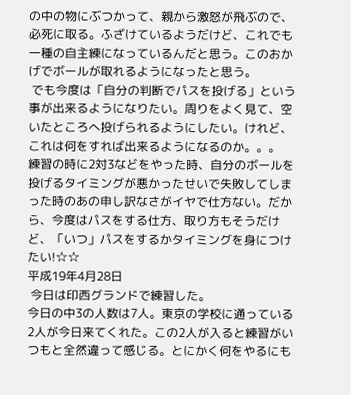の中の物にぶつかって、親から激怒が飛ぶので、必死に取る。ふざけているようだけど、これでも一種の自主練になっているんだと思う。このおかげでボールが取れるようになったと思う。
 でも今度は「自分の判断でパスを投げる」という事が出来るようになりたい。周りをよく見て、空いたところへ投げられるようにしたい。けれど、これは何をすれば出来るようになるのか。。。
練習の時に2対3などをやった時、自分のボールを投げるタイミングが悪かったせいで失敗してしまった時のあの申し訳なさがイヤで仕方ない。だから、今度はパスをする仕方、取り方もそうだけど、「いつ」パスをするかタイミングを身につけたい!☆☆
平成19年4月28日
 今日は印西グランドで練習した。
今日の中3の人数は7人。東京の学校に通っている2人が今日来てくれた。この2人が入ると練習がいつもと全然違って感じる。とにかく何をやるにも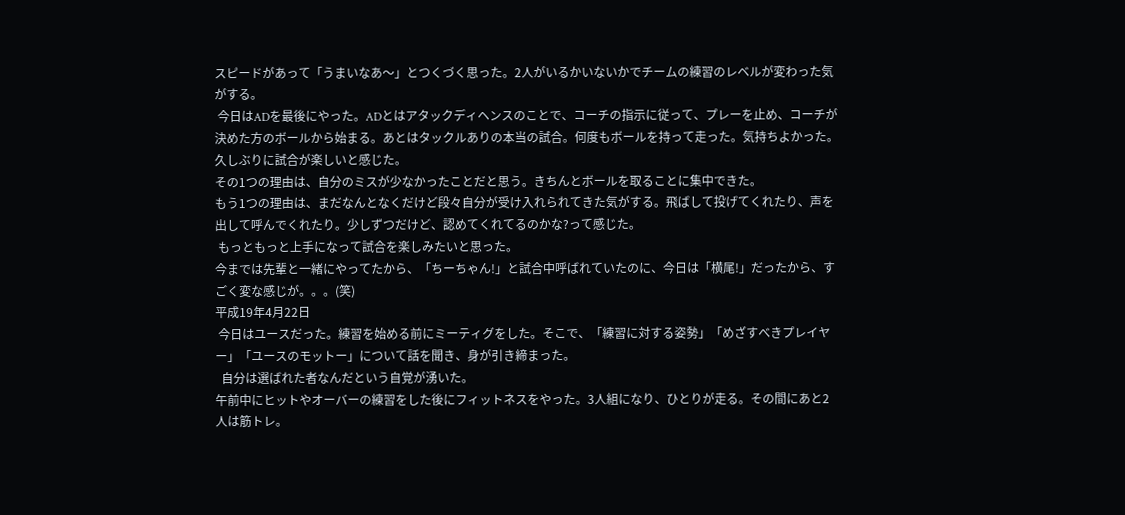スピードがあって「うまいなあ〜」とつくづく思った。2人がいるかいないかでチームの練習のレベルが変わった気がする。
 今日はADを最後にやった。ADとはアタックディヘンスのことで、コーチの指示に従って、プレーを止め、コーチが決めた方のボールから始まる。あとはタックルありの本当の試合。何度もボールを持って走った。気持ちよかった。久しぶりに試合が楽しいと感じた。
その1つの理由は、自分のミスが少なかったことだと思う。きちんとボールを取ることに集中できた。
もう1つの理由は、まだなんとなくだけど段々自分が受け入れられてきた気がする。飛ばして投げてくれたり、声を出して呼んでくれたり。少しずつだけど、認めてくれてるのかな?って感じた。
 もっともっと上手になって試合を楽しみたいと思った。
今までは先輩と一緒にやってたから、「ちーちゃん!」と試合中呼ばれていたのに、今日は「横尾!」だったから、すごく変な感じが。。。(笑)
平成19年4月22日
 今日はユースだった。練習を始める前にミーティグをした。そこで、「練習に対する姿勢」「めざすべきプレイヤー」「ユースのモットー」について話を聞き、身が引き締まった。
  自分は選ばれた者なんだという自覚が湧いた。
午前中にヒットやオーバーの練習をした後にフィットネスをやった。3人組になり、ひとりが走る。その間にあと2人は筋トレ。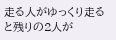走る人がゆっくり走ると残りの2人が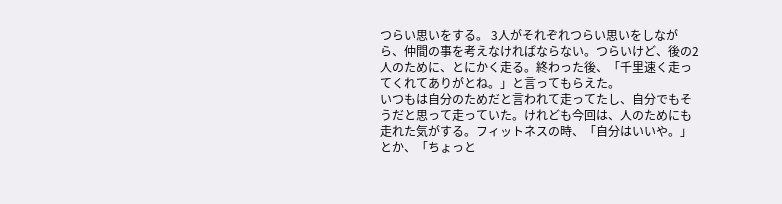つらい思いをする。 3人がそれぞれつらい思いをしながら、仲間の事を考えなければならない。つらいけど、後の2人のために、とにかく走る。終わった後、「千里速く走ってくれてありがとね。」と言ってもらえた。
いつもは自分のためだと言われて走ってたし、自分でもそうだと思って走っていた。けれども今回は、人のためにも走れた気がする。フィットネスの時、「自分はいいや。」とか、「ちょっと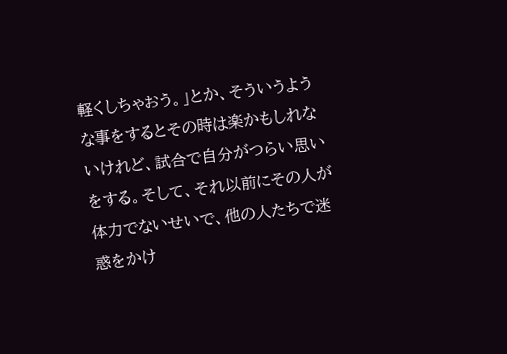軽くしちゃおう。」とか、そういうような事をするとその時は楽かもしれないけれど、試合で自分がつらい思いをする。そして、それ以前にその人が体力でないせいで、他の人たちで迷惑をかけ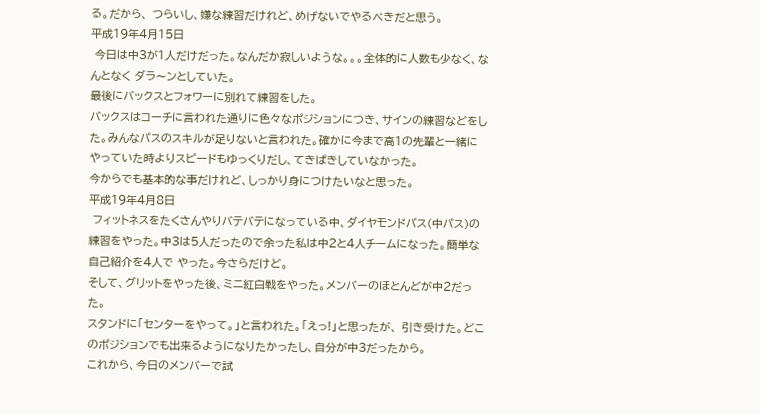る。だから、 つらいし、嫌な練習だけれど、めげないでやるべきだと思う。
平成19年4月15日
 今日は中3が1人だけだった。なんだか寂しいような。。。全体的に人数も少なく、なんとなく ダラ〜ンとしていた。
最後にバックスとフォワーに別れて練習をした。
バックスはコーチに言われた通りに色々なポジションにつき、サインの練習などをした。みんなパスのスキルが足りないと言われた。確かに今まで高1の先輩と一緒にやっていた時よりスピードもゆっくりだし、てきぱきしていなかった。
今からでも基本的な事だけれど、しっかり身につけたいなと思った。
平成19年4月8日
 フィットネスをたくさんやりバテバテになっている中、ダイヤモンドパス(中パス)の練習をやった。中3は5人だったので余った私は中2と4人チームになった。簡単な自己紹介を4人で やった。今さらだけど。
そして、グリットをやった後、ミニ紅白戦をやった。メンバーのほとんどが中2だった。
スタンドに「センターをやって。」と言われた。「えっ!」と思ったが、 引き受けた。どこのポジションでも出来るようになりたかったし、自分が中3だったから。
これから、今日のメンバーで試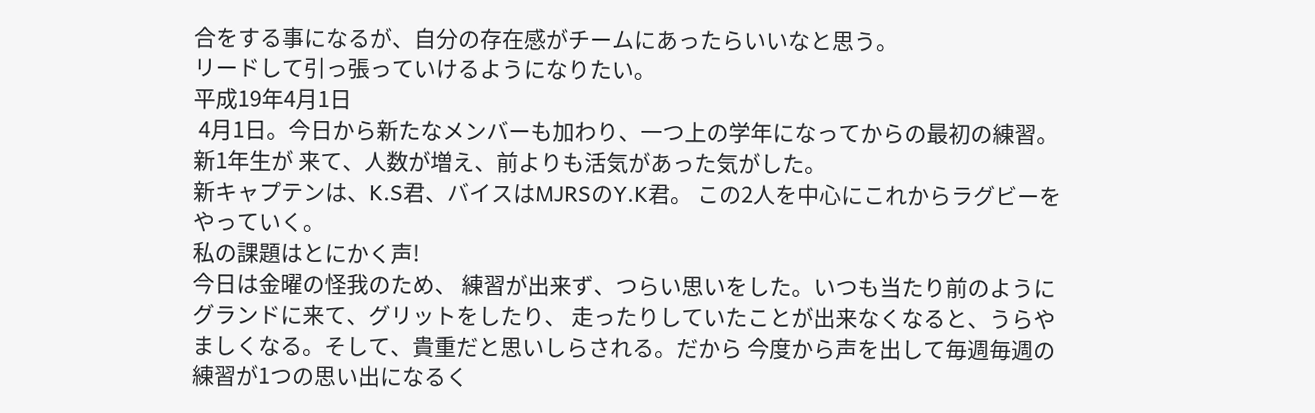合をする事になるが、自分の存在感がチームにあったらいいなと思う。
リードして引っ張っていけるようになりたい。
平成19年4月1日
 4月1日。今日から新たなメンバーも加わり、一つ上の学年になってからの最初の練習。新1年生が 来て、人数が増え、前よりも活気があった気がした。
新キャプテンは、K.S君、バイスはMJRSのY.K君。 この2人を中心にこれからラグビーをやっていく。
私の課題はとにかく声!
今日は金曜の怪我のため、 練習が出来ず、つらい思いをした。いつも当たり前のようにグランドに来て、グリットをしたり、 走ったりしていたことが出来なくなると、うらやましくなる。そして、貴重だと思いしらされる。だから 今度から声を出して毎週毎週の練習が1つの思い出になるく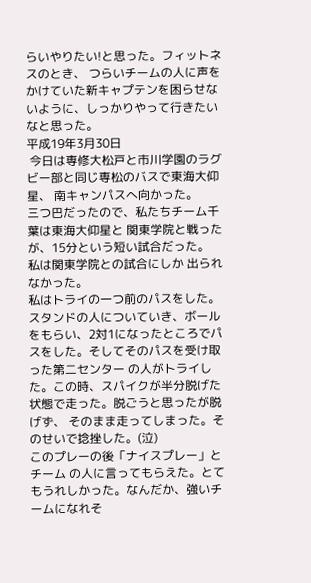らいやりたい!と思った。フィットネスのとき、 つらいチームの人に声をかけていた新キャプテンを困らせないように、しっかりやって行きたいなと思った。
平成19年3月30日
 今日は専修大松戸と市川学園のラグビー部と同じ専松のバスで東海大仰星、 南キャンパスへ向かった。
三つ巴だったので、私たちチーム千葉は東海大仰星と 関東学院と戦ったが、15分という短い試合だった。
私は関東学院との試合にしか 出られなかった。
私はトライの一つ前のパスをした。スタンドの人についていき、ボール をもらい、2対1になったところでパスをした。そしてそのパスを受け取った第二センター の人がトライした。この時、スパイクが半分脱げた状態で走った。脱ごうと思ったが脱げず、 そのまま走ってしまった。そのせいで捻挫した。(泣)
このプレーの後「ナイスプレー」とチーム の人に言ってもらえた。とてもうれしかった。なんだか、強いチームになれそ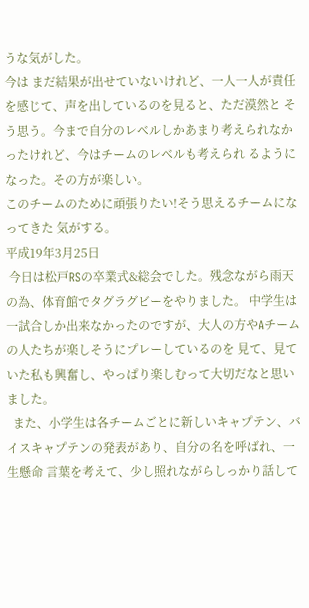うな気がした。
今は まだ結果が出せていないけれど、一人一人が責任を感じて、声を出しているのを見ると、ただ漠然と そう思う。今まで自分のレベルしかあまり考えられなかったけれど、今はチームのレベルも考えられ るようになった。その方が楽しい。
このチームのために頑張りたい!そう思えるチームになってきた 気がする。
平成19年3月25日
 今日は松戸RSの卒業式&総会でした。残念ながら雨天の為、体育館でタグラグビーをやりました。 中学生は一試合しか出来なかったのですが、大人の方やAチームの人たちが楽しそうにプレーしているのを 見て、見ていた私も興奮し、やっぱり楽しむって大切だなと思いました。
  また、小学生は各チームごとに新しいキャプテン、バイスキャプテンの発表があり、自分の名を呼ばれ、一生懸命 言葉を考えて、少し照れながらしっかり話して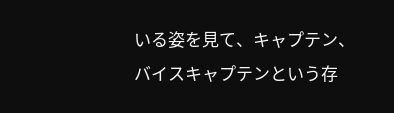いる姿を見て、キャプテン、バイスキャプテンという存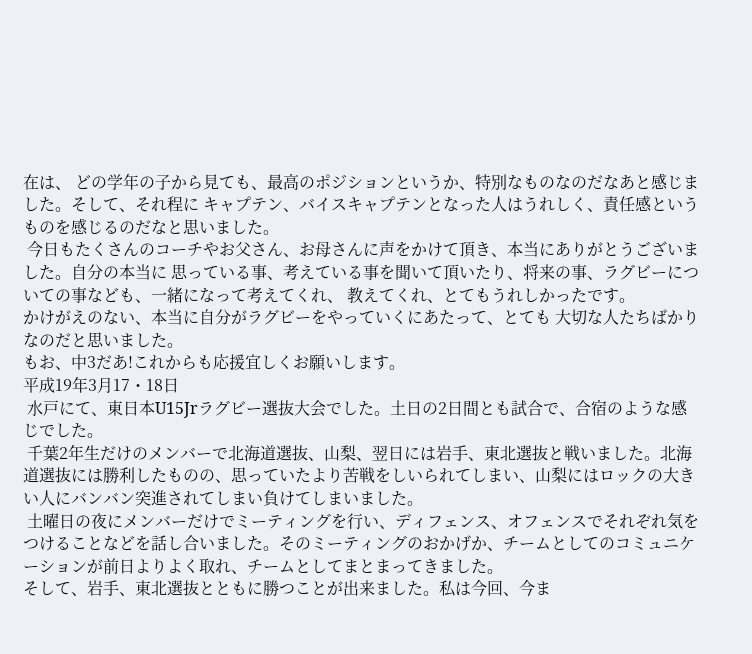在は、 どの学年の子から見ても、最高のポジションというか、特別なものなのだなあと感じました。そして、それ程に キャプテン、バイスキャプテンとなった人はうれしく、責任感というものを感じるのだなと思いました。
 今日もたくさんのコーチやお父さん、お母さんに声をかけて頂き、本当にありがとうございました。自分の本当に 思っている事、考えている事を聞いて頂いたり、将来の事、ラグビーについての事なども、一緒になって考えてくれ、 教えてくれ、とてもうれしかったです。
かけがえのない、本当に自分がラグビーをやっていくにあたって、とても 大切な人たちばかりなのだと思いました。
もお、中3だあ!これからも応援宜しくお願いします。
平成19年3月17・18日
 水戸にて、東日本U15Jrラグビー選抜大会でした。土日の2日間とも試合で、合宿のような感じでした。
 千葉2年生だけのメンバーで北海道選抜、山梨、翌日には岩手、東北選抜と戦いました。北海道選抜には勝利したものの、思っていたより苦戦をしいられてしまい、山梨にはロックの大きい人にバンバン突進されてしまい負けてしまいました。
 土曜日の夜にメンバーだけでミーティングを行い、ディフェンス、オフェンスでそれぞれ気をつけることなどを話し合いました。そのミーティングのおかげか、チームとしてのコミュニケーションが前日よりよく取れ、チームとしてまとまってきました。
そして、岩手、東北選抜とともに勝つことが出来ました。私は今回、今ま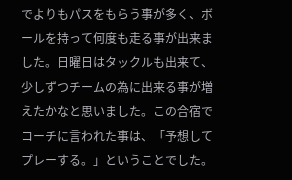でよりもパスをもらう事が多く、ボールを持って何度も走る事が出来ました。日曜日はタックルも出来て、少しずつチームの為に出来る事が増えたかなと思いました。この合宿でコーチに言われた事は、「予想してプレーする。」ということでした。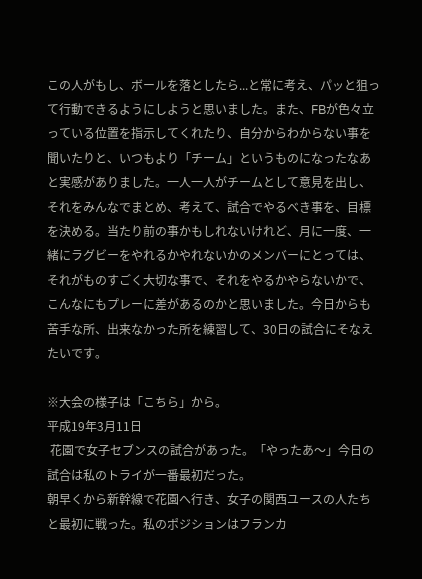この人がもし、ボールを落としたら...と常に考え、パッと狙って行動できるようにしようと思いました。また、FBが色々立っている位置を指示してくれたり、自分からわからない事を聞いたりと、いつもより「チーム」というものになったなあと実感がありました。一人一人がチームとして意見を出し、それをみんなでまとめ、考えて、試合でやるべき事を、目標を決める。当たり前の事かもしれないけれど、月に一度、一緒にラグビーをやれるかやれないかのメンバーにとっては、それがものすごく大切な事で、それをやるかやらないかで、こんなにもプレーに差があるのかと思いました。今日からも苦手な所、出来なかった所を練習して、30日の試合にそなえたいです。

※大会の様子は「こちら」から。
平成19年3月11日
 花園で女子セブンスの試合があった。「やったあ〜」今日の試合は私のトライが一番最初だった。
朝早くから新幹線で花園へ行き、女子の関西ユースの人たちと最初に戦った。私のポジションはフランカ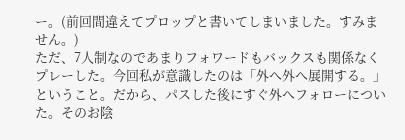ー。(前回間違えてプロップと書いてしまいました。すみません。)
ただ、7人制なのであまりフォワードもバックスも関係なくプレーした。今回私が意識したのは「外へ外へ展開する。」ということ。だから、パスした後にすぐ外へフォローについた。そのお陰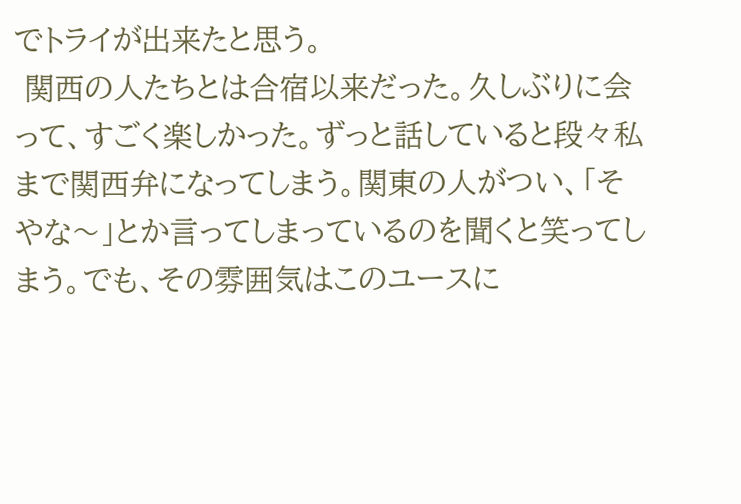でトライが出来たと思う。
 関西の人たちとは合宿以来だった。久しぶりに会って、すごく楽しかった。ずっと話していると段々私まで関西弁になってしまう。関東の人がつい、「そやな〜」とか言ってしまっているのを聞くと笑ってしまう。でも、その雰囲気はこのユースに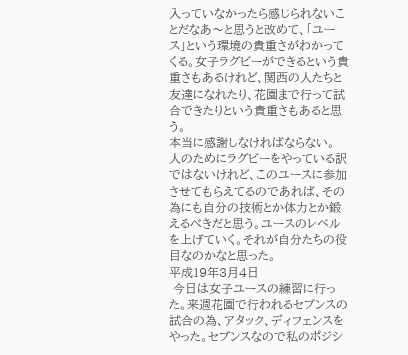入っていなかったら感じられないことだなあ〜と思うと改めて、「ユース」という環境の貴重さがわかってくる。女子ラグビーができるという貴重さもあるけれど、関西の人たちと友達になれたり、花園まで行って試合できたりという貴重さもあると思う。
本当に感謝しなければならない。
人のためにラグビーをやっている訳ではないけれど、このユースに参加させてもらえてるのであれば、その為にも自分の技術とか体力とか鍛えるべきだと思う。ユースのレベルを上げていく。それが自分たちの役目なのかなと思った。
平成19年3月4日
 今日は女子ユースの練習に行った。来週花園で行われるセブンスの試合の為、アタック、ディフェンスをやった。セブンスなので私のポジシ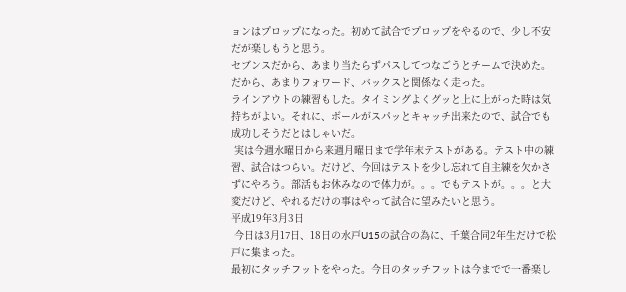ョンはプロップになった。初めて試合でプロップをやるので、少し不安だが楽しもうと思う。
セブンスだから、あまり当たらずパスしてつなごうとチームで決めた。だから、あまりフォワード、バックスと関係なく走った。
ラインアウトの練習もした。タイミングよくグッと上に上がった時は気持ちがよい。それに、ボールがスパッとキャッチ出来たので、試合でも成功しそうだとはしゃいだ。
 実は今週水曜日から来週月曜日まで学年末テストがある。テスト中の練習、試合はつらい。だけど、今回はテストを少し忘れて自主練を欠かさずにやろう。部活もお休みなので体力が。。。でもテストが。。。と大変だけど、やれるだけの事はやって試合に望みたいと思う。
平成19年3月3日
 今日は3月17日、18日の水戸U15の試合の為に、千葉合同2年生だけで松戸に集まった。
最初にタッチフットをやった。今日のタッチフットは今までで一番楽し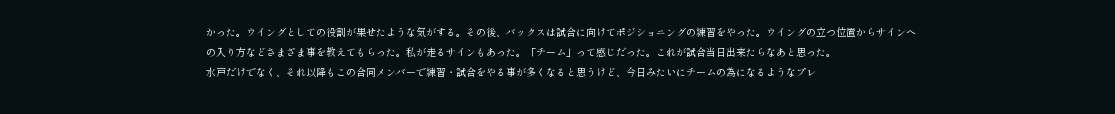かった。ウイングとしての役割が果せたような気がする。その後、バックスは試合に向けてポジショニングの練習をやった。ウイングの立つ位置からサインへの入り方などさまざま事を教えてもらった。私が走るサインもあった。「チーム」って感じだった。これが試合当日出来たらなあと思った。
水戸だけでなく、それ以降もこの合同メンバーで練習・試合をやる事が多くなると思うけど、今日みたいにチームの為になるようなプレ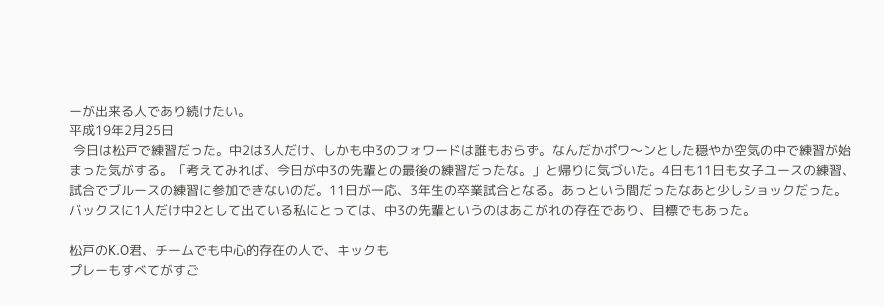ーが出来る人であり続けたい。
平成19年2月25日
 今日は松戸で練習だった。中2は3人だけ、しかも中3のフォワードは誰もおらず。なんだかポワ〜ンとした穏やか空気の中で練習が始まった気がする。「考えてみれば、今日が中3の先輩との最後の練習だったな。」と帰りに気づいた。4日も11日も女子ユースの練習、試合でブルースの練習に参加できないのだ。11日が一応、3年生の卒業試合となる。あっという間だったなあと少しショックだった。バックスに1人だけ中2として出ている私にとっては、中3の先輩というのはあこがれの存在であり、目標でもあった。

松戸のK.O君、チームでも中心的存在の人で、キックも
プレーもすべてがすご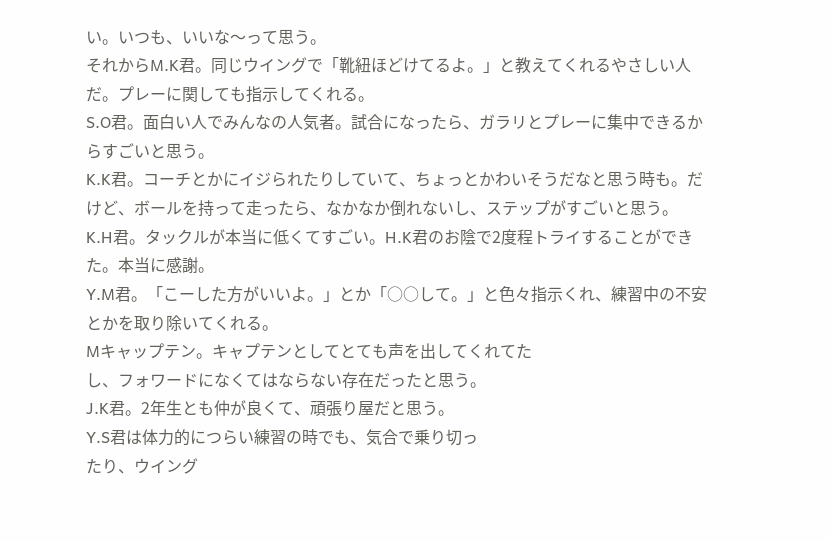い。いつも、いいな〜って思う。
それからM.K君。同じウイングで「靴紐ほどけてるよ。」と教えてくれるやさしい人だ。プレーに関しても指示してくれる。
S.O君。面白い人でみんなの人気者。試合になったら、ガラリとプレーに集中できるからすごいと思う。
K.K君。コーチとかにイジられたりしていて、ちょっとかわいそうだなと思う時も。だけど、ボールを持って走ったら、なかなか倒れないし、ステップがすごいと思う。
K.H君。タックルが本当に低くてすごい。H.K君のお陰で2度程トライすることができた。本当に感謝。
Y.M君。「こーした方がいいよ。」とか「○○して。」と色々指示くれ、練習中の不安とかを取り除いてくれる。
Mキャップテン。キャプテンとしてとても声を出してくれてた
し、フォワードになくてはならない存在だったと思う。
J.K君。2年生とも仲が良くて、頑張り屋だと思う。
Y.S君は体力的につらい練習の時でも、気合で乗り切っ
たり、ウイング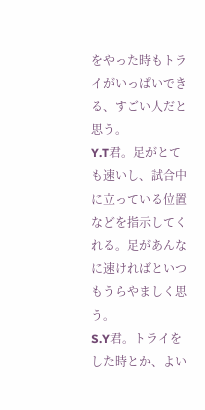をやった時もトライがいっぱいできる、すごい人だと思う。
Y.T君。足がとても速いし、試合中に立っている位置などを指示してくれる。足があんなに速ければといつもうらやましく思う。
S.Y君。トライをした時とか、よい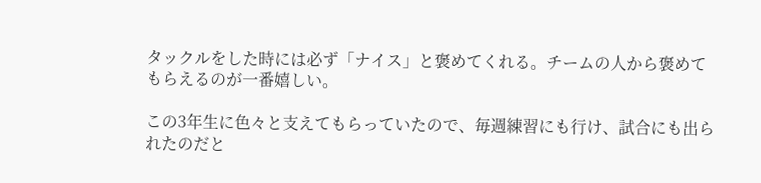タックルをした時には必ず「ナイス」と褒めてくれる。チームの人から褒めてもらえるのが一番嬉しい。

この3年生に色々と支えてもらっていたので、毎週練習にも行け、試合にも出られたのだと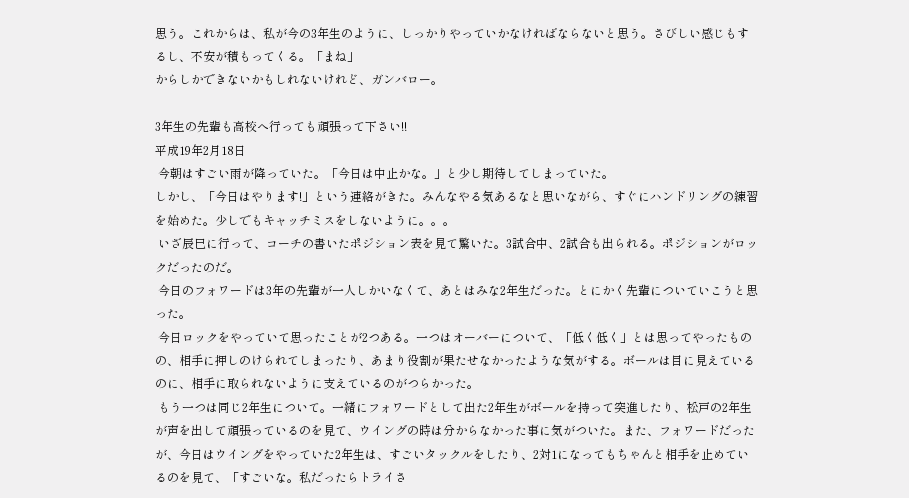思う。これからは、私が今の3年生のように、しっかりやっていかなければならないと思う。さびしい感じもするし、不安が積もってくる。「まね」
からしかできないかもしれないけれど、ガンバロー。

3年生の先輩も高校へ行っても頑張って下さい!!
平成19年2月18日
 今朝はすごい雨が降っていた。「今日は中止かな。」と少し期待してしまっていた。
しかし、「今日はやります!」という連絡がきた。みんなやる気あるなと思いながら、すぐにハンドリングの練習を始めた。少しでもキャッチミスをしないように。。。
 いざ辰巳に行って、コーチの書いたポジション表を見て驚いた。3試合中、2試合も出られる。ポジションがロックだったのだ。
 今日のフォワードは3年の先輩が一人しかいなくて、あとはみな2年生だった。とにかく先輩についていこうと思った。
 今日ロックをやっていて思ったことが2つある。一つはオーバーについて、「低く低く」とは思ってやったものの、相手に押しのけられてしまったり、あまり役割が果たせなかったような気がする。ボールは目に見えているのに、相手に取られないように支えているのがつらかった。
 もう一つは同じ2年生について。一緒にフォワードとして出た2年生がボールを持って突進したり、松戸の2年生が声を出して頑張っているのを見て、ウイングの時は分からなかった事に気がついた。また、フォワードだったが、今日はウイングをやっていた2年生は、すごいタックルをしたり、2対1になってもちゃんと相手を止めているのを見て、「すごいな。私だったらトライさ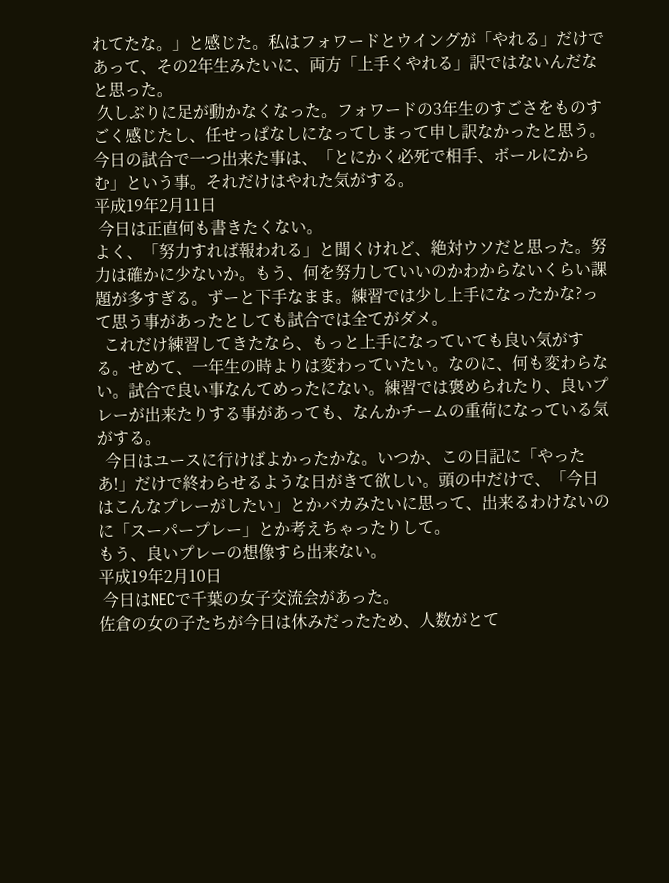れてたな。」と感じた。私はフォワードとウイングが「やれる」だけであって、その2年生みたいに、両方「上手くやれる」訳ではないんだなと思った。
 久しぶりに足が動かなくなった。フォワードの3年生のすごさをものすごく感じたし、任せっぱなしになってしまって申し訳なかったと思う。今日の試合で一つ出来た事は、「とにかく必死で相手、ボールにからむ」という事。それだけはやれた気がする。
平成19年2月11日
 今日は正直何も書きたくない。
よく、「努力すれば報われる」と聞くけれど、絶対ウソだと思った。努力は確かに少ないか。もう、何を努力していいのかわからないくらい課題が多すぎる。ずーと下手なまま。練習では少し上手になったかな?って思う事があったとしても試合では全てがダメ。
  これだけ練習してきたなら、もっと上手になっていても良い気がする。せめて、一年生の時よりは変わっていたい。なのに、何も変わらない。試合で良い事なんてめったにない。練習では褒められたり、良いプレーが出来たりする事があっても、なんかチームの重荷になっている気がする。
  今日はユースに行けばよかったかな。いつか、この日記に「やったあ!」だけで終わらせるような日がきて欲しい。頭の中だけで、「今日はこんなプレーがしたい」とかバカみたいに思って、出来るわけないのに「スーパープレー」とか考えちゃったりして。
もう、良いプレーの想像すら出来ない。
平成19年2月10日
 今日はNECで千葉の女子交流会があった。
佐倉の女の子たちが今日は休みだったため、人数がとて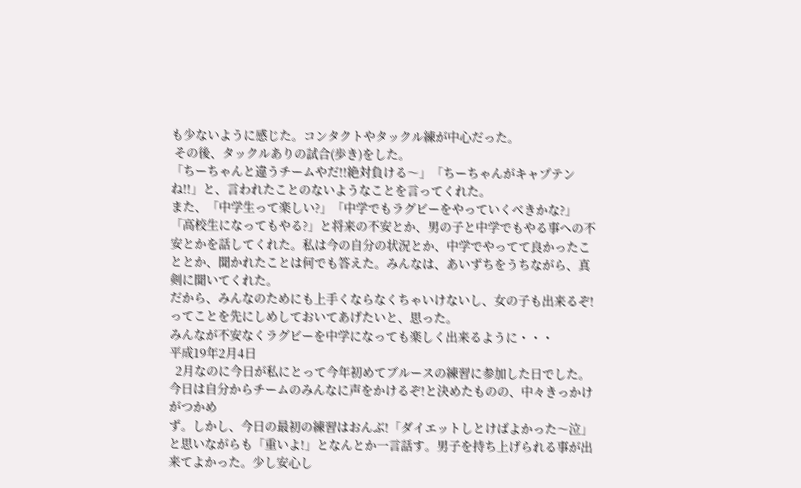も少ないように感じた。コンタクトやタックル練が中心だった。
 その後、タックルありの試合(歩き)をした。
「ちーちゃんと違うチームやだ!!絶対負ける〜」「ちーちゃんがキャプテンね!!」と、言われたことのないようなことを言ってくれた。
また、「中学生って楽しい?」「中学でもラグビーをやっていくべきかな?」「高校生になってもやる?」と将来の不安とか、男の子と中学でもやる事への不安とかを話してくれた。私は今の自分の状況とか、中学でやってて良かったこととか、聞かれたことは何でも答えた。みんなは、あいずちをうちながら、真剣に聞いてくれた。
だから、みんなのためにも上手くならなくちゃいけないし、女の子も出来るぞ!ってことを先にしめしておいてあげたいと、思った。
みんなが不安なくラグビーを中学になっても楽しく出来るように・・・
平成19年2月4日
  2月なのに今日が私にとって今年初めてブルースの練習に参加した日でした。今日は自分からチームのみんなに声をかけるぞ!と決めたものの、中々きっかけがつかめ
ず。しかし、今日の最初の練習はおんぶ!「ダイエットしとけばよかった〜泣」と思いながらも「重いよ!」となんとか一言話す。男子を持ち上げられる事が出来てよかった。少し安心し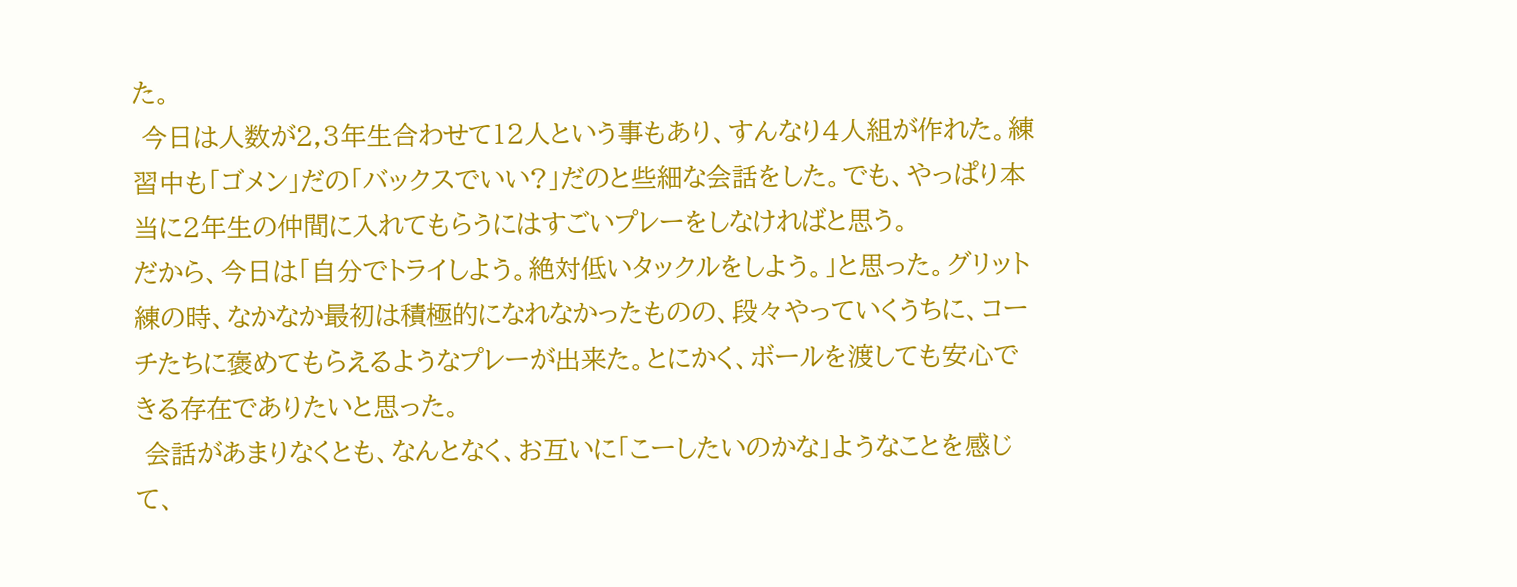た。
 今日は人数が2,3年生合わせて12人という事もあり、すんなり4人組が作れた。練習中も「ゴメン」だの「バックスでいい?」だのと些細な会話をした。でも、やっぱり本当に2年生の仲間に入れてもらうにはすごいプレーをしなければと思う。
だから、今日は「自分でトライしよう。絶対低いタックルをしよう。」と思った。グリット練の時、なかなか最初は積極的になれなかったものの、段々やっていくうちに、コーチたちに褒めてもらえるようなプレーが出来た。とにかく、ボールを渡しても安心できる存在でありたいと思った。
 会話があまりなくとも、なんとなく、お互いに「こーしたいのかな」ようなことを感じて、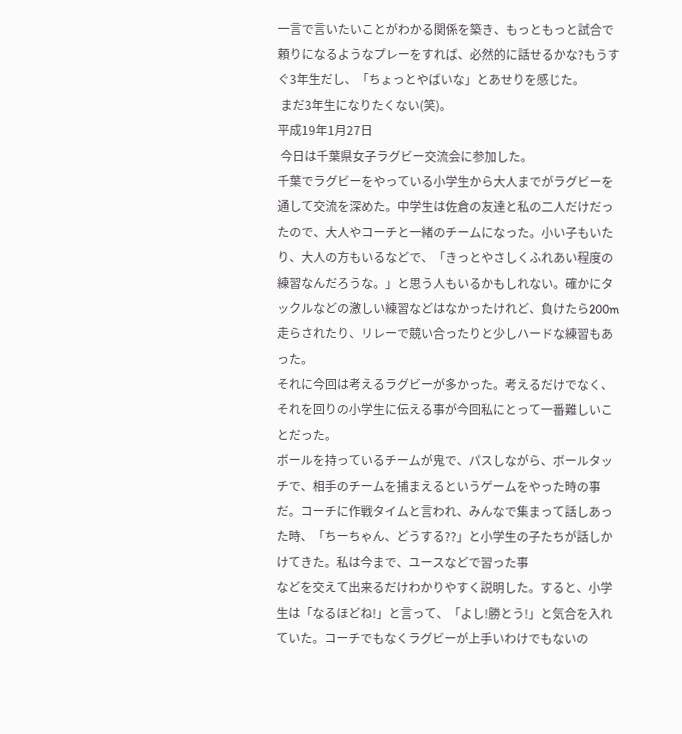一言で言いたいことがわかる関係を築き、もっともっと試合で頼りになるようなプレーをすれば、必然的に話せるかな?もうすぐ3年生だし、「ちょっとやばいな」とあせりを感じた。
 まだ3年生になりたくない(笑)。
平成19年1月27日
 今日は千葉県女子ラグビー交流会に参加した。
千葉でラグビーをやっている小学生から大人までがラグビーを通して交流を深めた。中学生は佐倉の友達と私の二人だけだったので、大人やコーチと一緒のチームになった。小い子もいたり、大人の方もいるなどで、「きっとやさしくふれあい程度の練習なんだろうな。」と思う人もいるかもしれない。確かにタックルなどの激しい練習などはなかったけれど、負けたら200m走らされたり、リレーで競い合ったりと少しハードな練習もあった。
それに今回は考えるラグビーが多かった。考えるだけでなく、それを回りの小学生に伝える事が今回私にとって一番難しいことだった。
ボールを持っているチームが鬼で、パスしながら、ボールタッチで、相手のチームを捕まえるというゲームをやった時の事だ。コーチに作戦タイムと言われ、みんなで集まって話しあった時、「ちーちゃん、どうする??」と小学生の子たちが話しかけてきた。私は今まで、ユースなどで習った事
などを交えて出来るだけわかりやすく説明した。すると、小学生は「なるほどね!」と言って、「よし!勝とう!」と気合を入れていた。コーチでもなくラグビーが上手いわけでもないの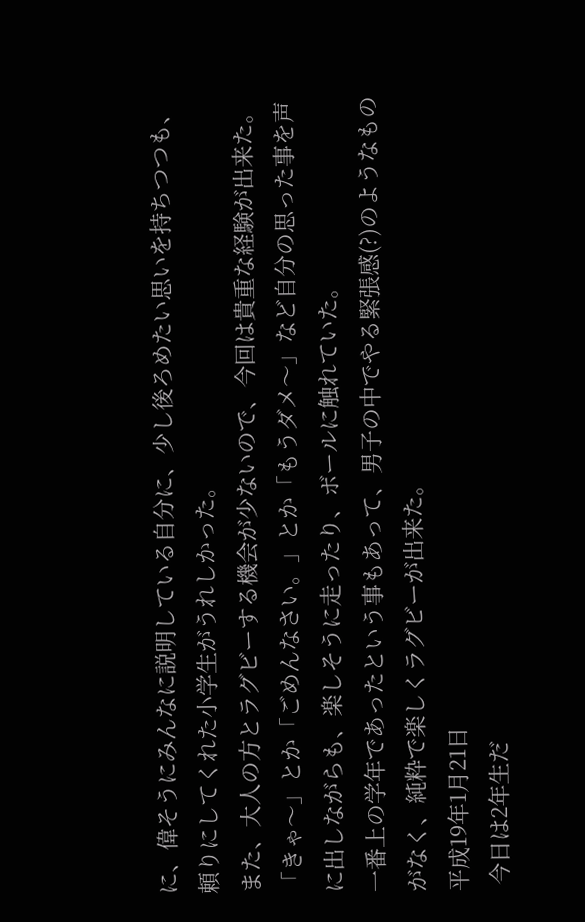に、偉そうにみんなに説明している自分に、少し後ろめたい思いを持ちつつも、頼りにしてくれた小学生がうれしかった。
また、大人の方とラグビーする機会が少ないので、今回は貴重な経験が出来た。「きゃ〜」とか「ごめんなさい。」とか「もうダメ〜」など自分の思った事を声に出しながらも、楽しそうに走ったり、ボールに触れていた。
一番上の学年であったという事もあって、男子の中でやる緊張感(?)のようなものがなく、純粋で楽しくラグビーが出来た。
平成19年1月21日
 今日は2年生だ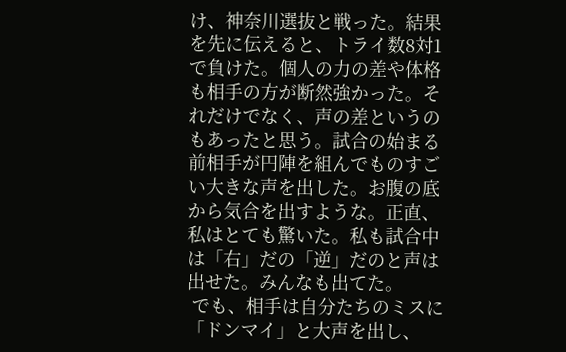け、神奈川選抜と戦った。結果を先に伝えると、トライ数8対1で負けた。個人の力の差や体格も相手の方が断然強かった。それだけでなく、声の差というのもあったと思う。試合の始まる前相手が円陣を組んでものすごい大きな声を出した。お腹の底から気合を出すような。正直、私はとても驚いた。私も試合中は「右」だの「逆」だのと声は出せた。みんなも出てた。
 でも、相手は自分たちのミスに「ドンマイ」と大声を出し、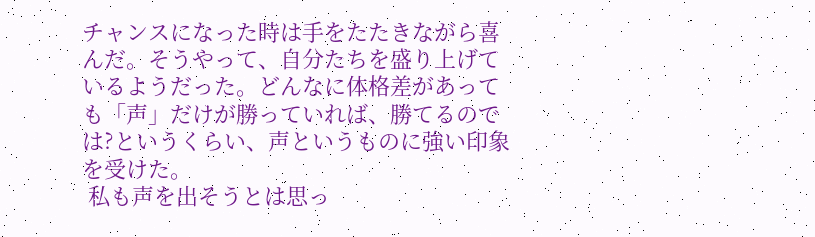チャンスになった時は手をたたきながら喜んだ。そうやって、自分たちを盛り上げているようだった。どんなに体格差があっても「声」だけが勝っていれば、勝てるのでは?というくらい、声というものに強い印象を受けた。
 私も声を出そうとは思っ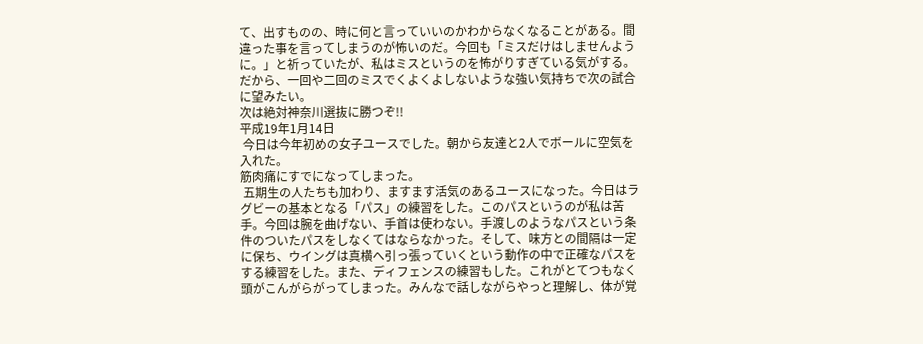て、出すものの、時に何と言っていいのかわからなくなることがある。間違った事を言ってしまうのが怖いのだ。今回も「ミスだけはしませんように。」と祈っていたが、私はミスというのを怖がりすぎている気がする。だから、一回や二回のミスでくよくよしないような強い気持ちで次の試合に望みたい。
次は絶対神奈川選抜に勝つぞ!!
平成19年1月14日
 今日は今年初めの女子ユースでした。朝から友達と2人でボールに空気を入れた。
筋肉痛にすでになってしまった。
 五期生の人たちも加わり、ますます活気のあるユースになった。今日はラグビーの基本となる「パス」の練習をした。このパスというのが私は苦手。今回は腕を曲げない、手首は使わない。手渡しのようなパスという条件のついたパスをしなくてはならなかった。そして、味方との間隔は一定に保ち、ウイングは真横へ引っ張っていくという動作の中で正確なパスをする練習をした。また、ディフェンスの練習もした。これがとてつもなく頭がこんがらがってしまった。みんなで話しながらやっと理解し、体が覚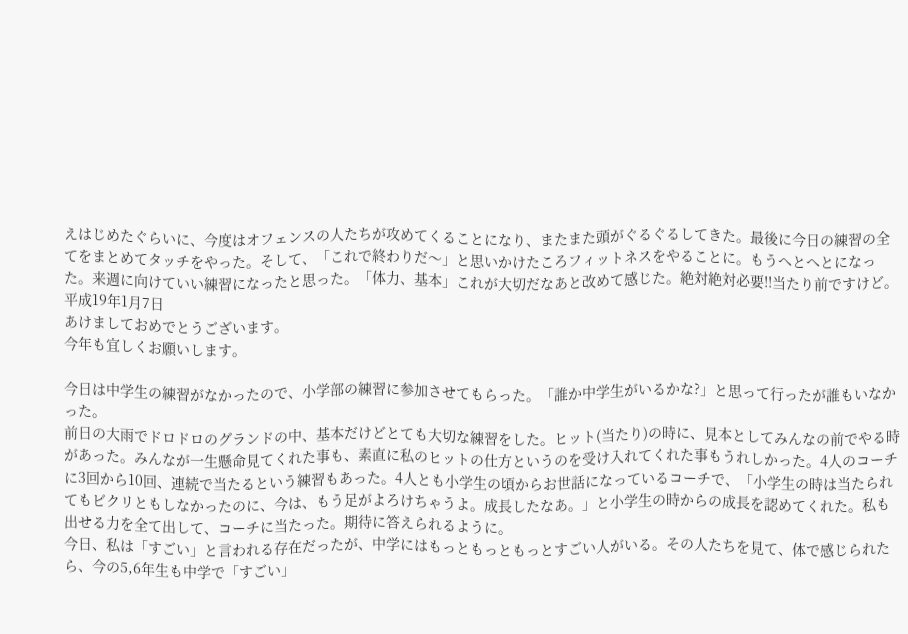えはじめたぐらいに、今度はオフェンスの人たちが攻めてくることになり、またまた頭がぐるぐるしてきた。最後に今日の練習の全てをまとめてタッチをやった。そして、「これで終わりだ〜」と思いかけたころフィットネスをやることに。もうへとへとになった。来週に向けていい練習になったと思った。「体力、基本」これが大切だなあと改めて感じた。絶対絶対必要!!当たり前ですけど。
平成19年1月7日
あけましておめでとうございます。
今年も宜しくお願いします。

今日は中学生の練習がなかったので、小学部の練習に参加させてもらった。「誰か中学生がいるかな?」と思って行ったが誰もいなかった。
前日の大雨でドロドロのグランドの中、基本だけどとても大切な練習をした。ヒット(当たり)の時に、見本としてみんなの前でやる時があった。みんなが一生懸命見てくれた事も、素直に私のヒットの仕方というのを受け入れてくれた事もうれしかった。4人のコーチに3回から10回、連続で当たるという練習もあった。4人とも小学生の頃からお世話になっているコーチで、「小学生の時は当たられてもビクリともしなかったのに、今は、もう足がよろけちゃうよ。成長したなあ。」と小学生の時からの成長を認めてくれた。私も出せる力を全て出して、コーチに当たった。期待に答えられるように。
今日、私は「すごい」と言われる存在だったが、中学にはもっともっともっとすごい人がいる。その人たちを見て、体で感じられたら、今の5,6年生も中学で「すごい」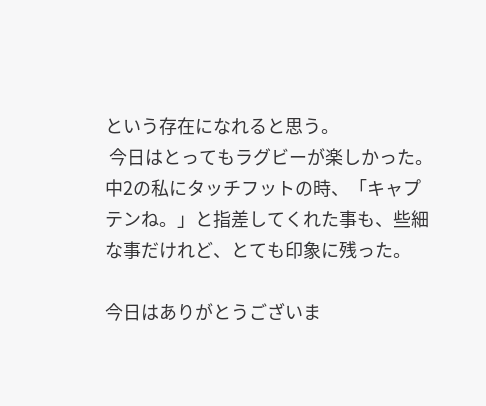という存在になれると思う。
 今日はとってもラグビーが楽しかった。中2の私にタッチフットの時、「キャプテンね。」と指差してくれた事も、些細な事だけれど、とても印象に残った。

今日はありがとうございま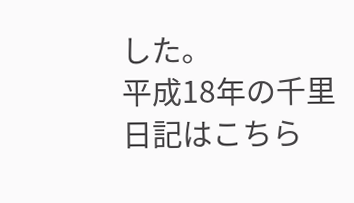した。
平成18年の千里日記はこちら